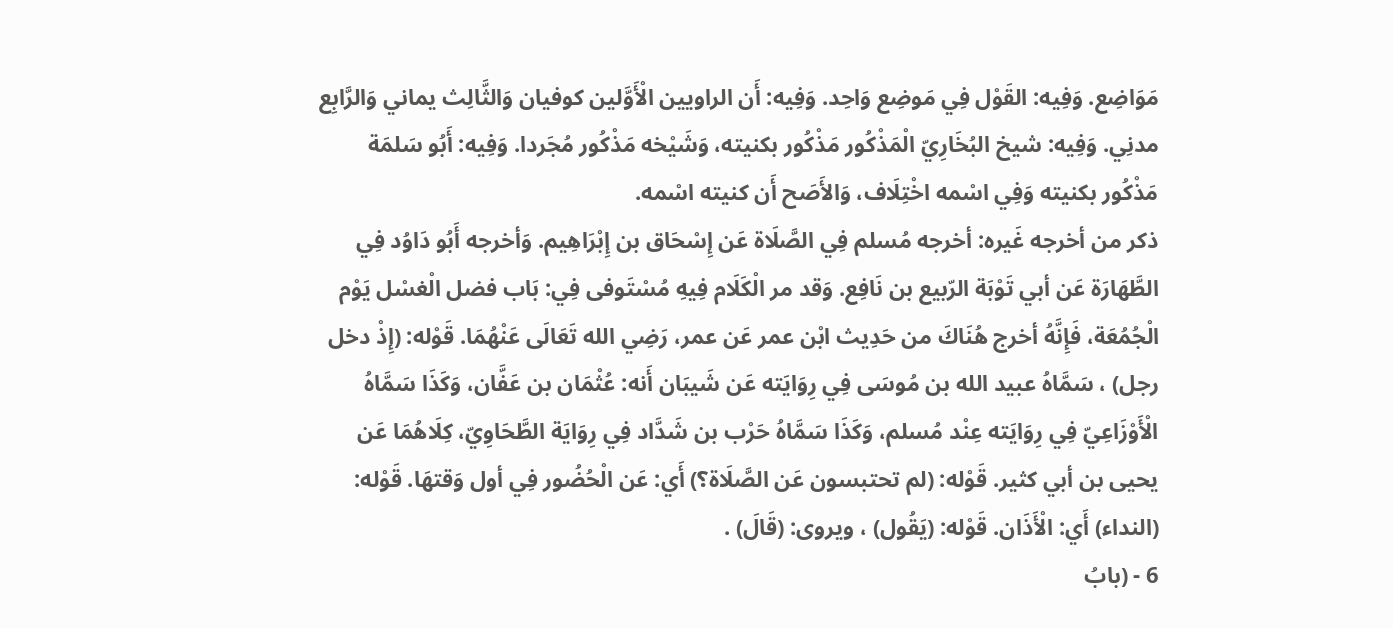مَوَاضِع. وَفِيه: القَوْل فِي مَوضِع وَاحِد. وَفِيه: أَن الراويين الْأَوَّلين كوفيان وَالثَّالِث يماني وَالرَّابِع مدنِي. وَفِيه: شيخ البُخَارِيّ الْمَذْكُور مَذْكُور بكنيته، وَشَيْخه مَذْكُور مُجَردا. وَفِيه: أَبُو سَلمَة مَذْكُور بكنيته وَفِي اسْمه اخْتِلَاف، وَالأَصَح أَن كنيته اسْمه.
ذكر من أخرجه غَيره: أخرجه مُسلم فِي الصَّلَاة عَن إِسْحَاق بن إِبْرَاهِيم. وَأخرجه أَبُو دَاوُد فِي الطَّهَارَة عَن أبي تَوْبَة الرّبيع بن نَافِع. وَقد مر الْكَلَام فِيهِ مُسْتَوفى فِي: بَاب فضل الْغسْل يَوْم الْجُمُعَة، فَإِنَّهُ أخرج هُنَاكَ من حَدِيث ابْن عمر عَن عمر، رَضِي الله تَعَالَى عَنْهُمَا. قَوْله: (إِذْ دخل رجل) ، سَمَّاهُ عبيد الله بن مُوسَى فِي رِوَايَته عَن شَيبَان أَنه: عُثْمَان بن عَفَّان، وَكَذَا سَمَّاهُ الْأَوْزَاعِيّ فِي رِوَايَته عِنْد مُسلم، وَكَذَا سَمَّاهُ حَرْب بن شَدَّاد فِي رِوَايَة الطَّحَاوِيّ، كِلَاهُمَا عَن يحيى بن أبي كثير. قَوْله: (لم تحتبسون عَن الصَّلَاة؟) أَي: عَن الْحُضُور فِي أول وَقتهَا. قَوْله: (النداء) أَي: الْأَذَان. قَوْله: (يَقُول) ، ويروى: (قَالَ) .
6 - (بابُ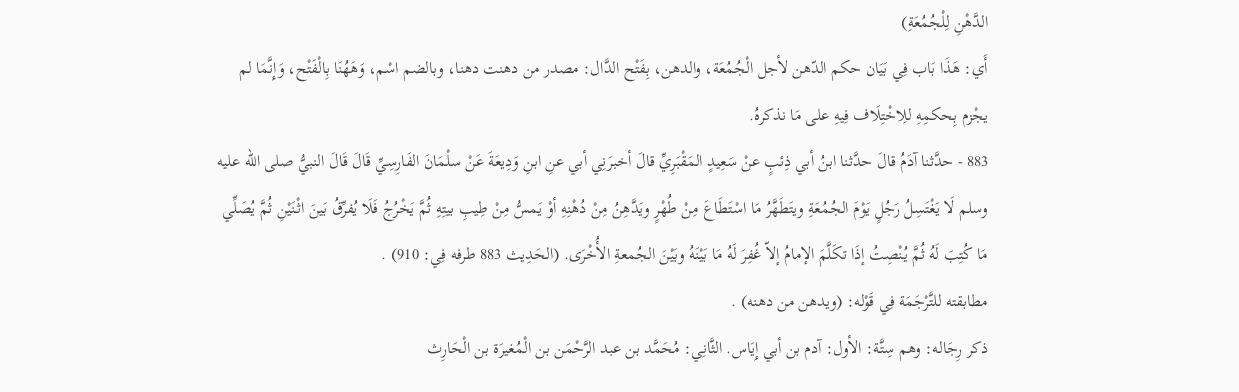الدَّهْنِ لِلْجُمُعَةِ)
أَي: هَذَا بَاب فِي بَيَان حكم الدّهن لأجل الْجُمُعَة، والدهن، بِفَتْح الدَّال: مصدر من دهنت دهنا، وبالضم اسْم، وَهَهُنَا بِالْفَتْح، وَإِنَّمَا لم يجْزم بِحكمِهِ للِاخْتِلَاف فِيهِ على مَا نذكرهُ.
883 - حدَّثنا آدَمُ قالَ حدَّثنا ابنُ أبي ذِئبٍ عنْ سَعِيدٍ المَقْبَرِيِّ قالَ أخبرَنِي أبي عنِ ابنِ وَدِيعَةَ عَنْ سلْمَانَ الفَارِسِيِّ قَالَ قَالَ النبيُّ صلى الله عليه وسلم لَا يَغْتَسِلُ رَجُلٍ يَوْمَ الجُمُعَةِ ويتَطَهَّرُ مَا اسْتَطَاعَ مِنْ طُهْرٍ ويَدَّهِنُ مِنْ دُهْنِهِ أوْ يَمسُّ مِنْ طِيبِ بيتِهِ ثُمَّ يَخْرُجُ فَلَا يُفرِّقُ بَينَ اثْنَيْنِ ثُمَّ يُصَلِّي مَا كُتِبَ لَهُ ثُمَّ يُنْصِتُ إذَا تكَلَّمَ الإمامُ إلاّ غُفِرَ لَهُ مَا بَيْنَهُ وبَيْنَ الجُمعةِ الأُخْرَى. (الحَدِيث 883 طرفه فِي: 910) .
مطابقته للتَّرْجَمَة فِي قَوْله: (ويدهن من دهنه) .
ذكر رِجَاله: وهم سِتَّة: الأول: آدم بن أبي إِيَاس. الثَّانِي: مُحَمَّد بن عبد الرَّحْمَن بن الْمُغيرَة بن الْحَارِث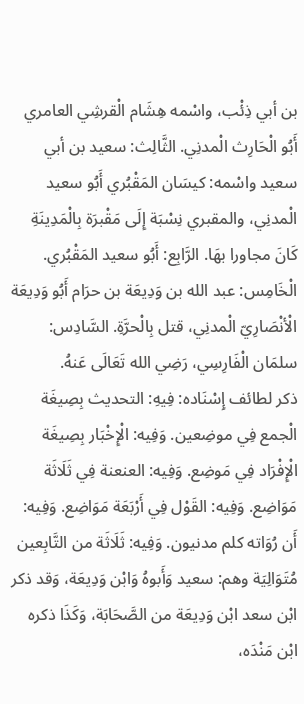بن أبي ذِئْب، واسْمه هِشَام الْقرشِي العامري أَبُو الْحَارِث الْمدنِي. الثَّالِث: سعيد بن أبي سعيد واسْمه: كيسَان المَقْبُري أَبُو سعيد الْمدنِي، والمقبري نِسْبَة إِلَى مَقْبرَة بِالْمَدِينَةِ كَانَ مجاورا بهَا. الرَّابِع: أَبُو سعيد المَقْبُري. الْخَامِس: عبد الله بن وَدِيعَة بن حرَام أَبُو وَدِيعَة الْأنْصَارِيّ الْمدنِي، قتل بِالْحرَّةِ. السَّادِس: سلمَان الْفَارِسِي، رَضِي الله تَعَالَى عَنهُ.
ذكر لطائف إِسْنَاده: فِيهِ: التحديث بِصِيغَة الْجمع فِي موضِعين. وَفِيه: الْإِخْبَار بِصِيغَة الْإِفْرَاد فِي مَوضِع. وَفِيه: العنعنة فِي ثَلَاثَة مَوَاضِع. وَفِيه: القَوْل فِي أَرْبَعَة مَوَاضِع. وَفِيه: أَن رُوَاته كلم مدنيون. وَفِيه: ثَلَاثَة من التَّابِعين مُتَوَالِيَة وهم: سعيد وَأَبوهُ وَابْن وَدِيعَة، وَقد ذكر ابْن سعد ابْن وَدِيعَة من الصَّحَابَة، وَكَذَا ذكره ابْن مَنْدَه،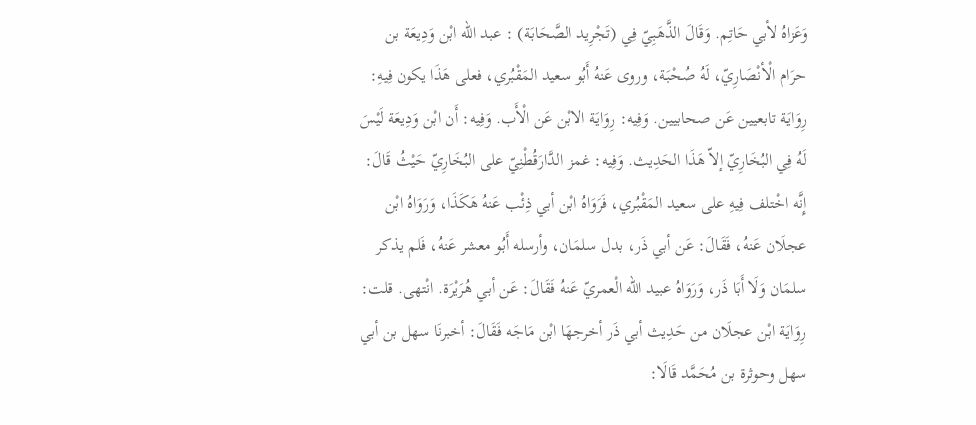وَعَزاهُ لأبي حَاتِم. وَقَالَ الذَّهَبِيّ فِي (تَجْرِيد الصَّحَابَة) : عبد الله ابْن وَدِيعَة بن حرَام الْأنْصَارِيّ، لَهُ صُحْبَة، وروى عَنهُ أَبُو سعيد المَقْبُري، فعلى هَذَا يكون فِيهِ: رِوَايَة تابعيين عَن صحابيين. وَفِيه: رِوَايَة الابْن عَن الْأَب. وَفِيه: أَن ابْن وَدِيعَة لَيْسَ لَهُ فِي البُخَارِيّ إلاّ هَذَا الحَدِيث. وَفِيه: غمز الدَّارَقُطْنِيّ على البُخَارِيّ حَيْثُ قَالَ: إِنَّه اخْتلف فِيهِ على سعيد المَقْبُري، فَرَوَاهُ ابْن أبي ذِئْب عَنهُ هَكَذَا، وَرَوَاهُ ابْن عجلَان عَنهُ، فَقَالَ: عَن أبي ذَر، بدل سلمَان، وأرسله أَبُو معشر عَنهُ، فَلم يذكر سلمَان وَلَا أَبَا ذَر، وَرَوَاهُ عبيد الله الْعمريّ عَنهُ فَقَالَ: عَن أبي هُرَيْرَة. انْتهى. قلت: رِوَايَة ابْن عجلَان من حَدِيث أبي ذَر أخرجهَا ابْن مَاجَه فَقَالَ: أخبرنَا سهل بن أبي سهل وحوثرة بن مُحَمَّد قَالَا: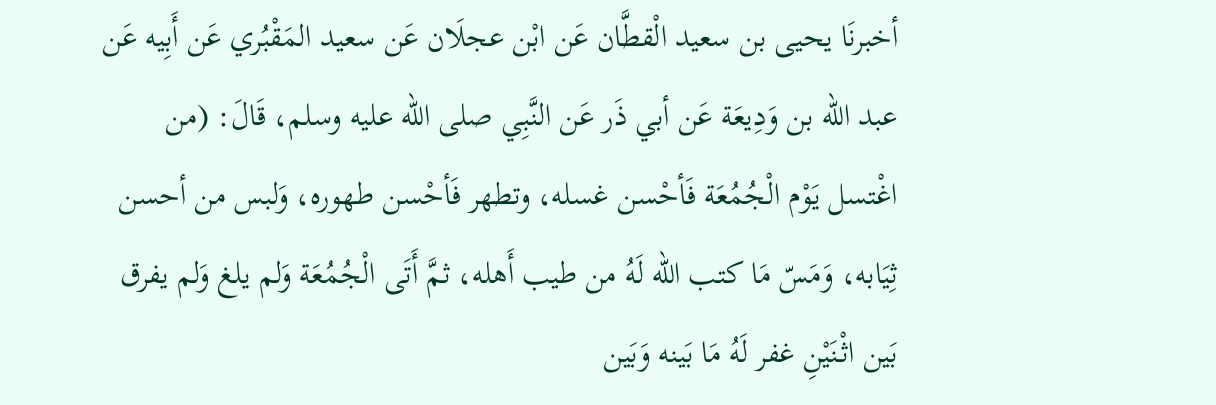أخبرنَا يحيى بن سعيد الْقطَّان عَن ابْن عجلَان عَن سعيد المَقْبُري عَن أَبِيه عَن عبد الله بن وَدِيعَة عَن أبي ذَر عَن النَّبِي صلى الله عليه وسلم، قَالَ: (من اغْتسل يَوْم الْجُمُعَة فَأحْسن غسله، وتطهر فَأحْسن طهوره، وَلبس من أحسن ثِيَابه، وَمَسّ مَا كتب الله لَهُ من طيب أَهله، ثمَّ أَتَى الْجُمُعَة وَلم يلغ وَلم يفرق بَين اثْنَيْنِ غفر لَهُ مَا بَينه وَبَين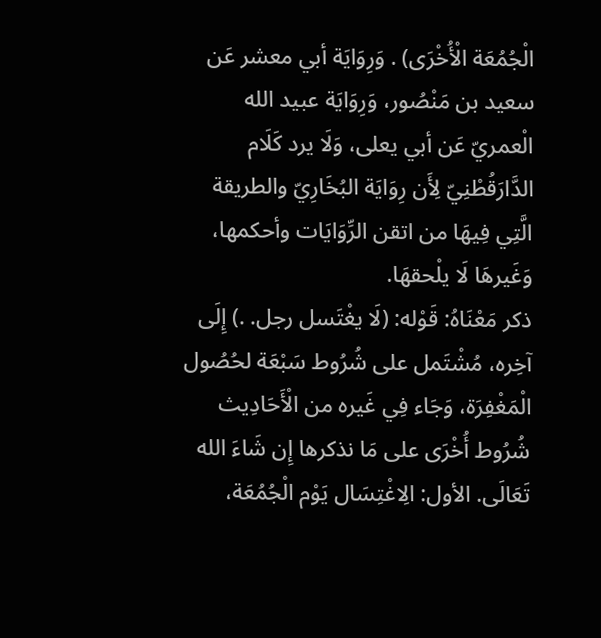الْجُمُعَة الْأُخْرَى) . وَرِوَايَة أبي معشر عَن سعيد بن مَنْصُور، وَرِوَايَة عبيد الله الْعمريّ عَن أبي يعلى، وَلَا يرد كَلَام الدَّارَقُطْنِيّ لِأَن رِوَايَة البُخَارِيّ والطريقة الَّتِي فِيهَا من اتقن الرِّوَايَات وأحكمها، وَغَيرهَا لَا يلْحقهَا.
ذكر مَعْنَاهُ: قَوْله: (لَا يغْتَسل رجل. .) إِلَى آخِره، مُشْتَمل على شُرُوط سَبْعَة لحُصُول الْمَغْفِرَة، وَجَاء فِي غَيره من الْأَحَادِيث شُرُوط أُخْرَى على مَا نذكرها إِن شَاءَ الله تَعَالَى. الأول: الِاغْتِسَال يَوْم الْجُمُعَة،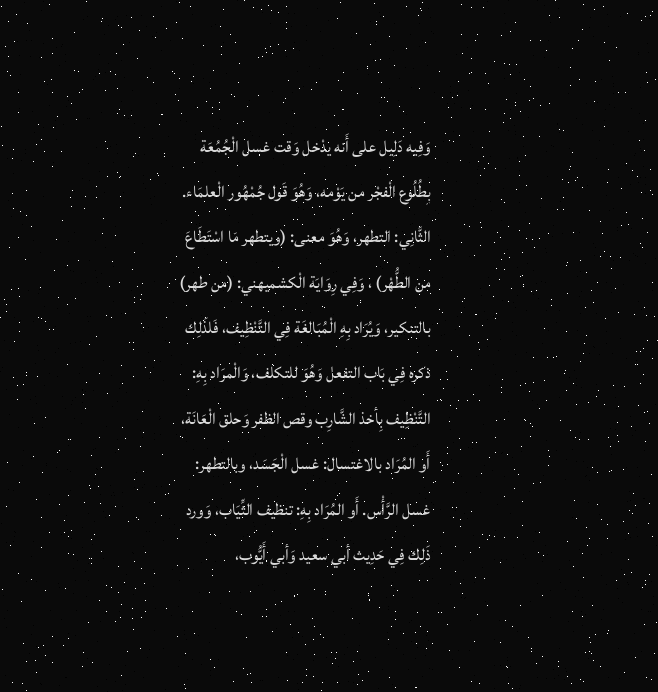وَفِيه دَلِيل على أَنه يدْخل وَقت غسل الْجُمُعَة بِطُلُوع الْفجْر من يَوْمه، وَهُوَ قَول جُمْهُور الْعلمَاء. الثَّانِي: التطهر، وَهُوَ معنى: (ويتطهر مَا اسْتَطَاعَ من الطُّهْر) ، وَفِي رِوَايَة الْكشميهني: (من طهر) بالتنكير، وَيُرَاد بِهِ الْمُبَالغَة فِي التَّنْظِيف، فَلذَلِك ذكره فِي بَاب التفعل وَهُوَ للتكلف، وَالْمرَاد بِهِ: التَّنْظِيف بِأخذ الشَّارِب وقص الظفر وَحلق الْعَانَة، أَو المُرَاد بالاغتسال: غسل الْجَسَد، وبالتطهر: غسل الرَّأْس. أَو المُرَاد بِهِ: تنظيف الثِّيَاب، وَورد ذَلِك فِي حَدِيث أبي سعيد وَأبي أَيُّوب،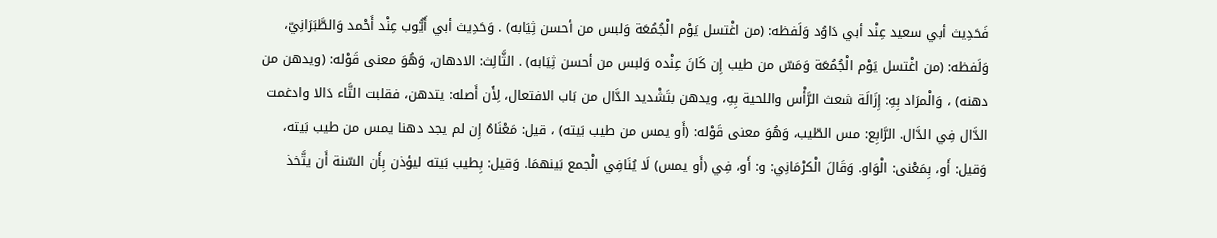فَحَدِيث أبي سعيد عِنْد أبي دَاوُد وَلَفظه: (من اغْتسل يَوْم الْجُمُعَة وَلبس من أحسن ثِيَابه) . وَحَدِيث أبي أَيُّوب عِنْد أَحْمد وَالطَّبَرَانِيّ، وَلَفظه: (من اغْتسل يَوْم الْجُمُعَة وَمَسّ من طيب إِن كَانَ عِنْده وَلبس من أحسن ثِيَابه) . الثَّالِث: الادهان، وَهُوَ معنى قَوْله: (ويدهن من دهنه) ، وَالْمرَاد بِهِ: إِزَالَة شعث الرَّأْس واللحية بِهِ، ويدهن بتَشْديد الدَّال من بَاب الافتعال، لِأَن أَصله: يتدهن، فقلبت التَّاء دَالا وادغمت الدَّال فِي الدَّال. الرَّابِع: مس الطّيب، وَهُوَ معنى قَوْله: (أَو يمس من طيب بَيته) ، قيل: مَعْنَاهُ إِن لم يجد دهنا يمس من طيب بَيته، وَقيل: أَو، بِمَعْنى: الْوَاو. وَقَالَ الْكرْمَانِي: و: أَو، فِي (أَو يمس) لَا يُنَافِي الْجمع بَينهمَا. وَقيل: بِطيب بَيته ليؤذن بِأَن السّنة أَن يتَّخذ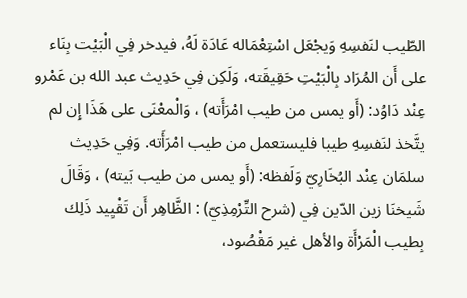الطّيب لنَفسِهِ وَيجْعَل اسْتِعْمَاله عَادَة لَهُ، فيدخر فِي الْبَيْت بِنَاء على أَن المُرَاد بِالْبَيْتِ حَقِيقَته، وَلَكِن فِي حَدِيث عبد الله بن عَمْرو عِنْد دَاوُد: (أَو يمس من طيب امْرَأَته) ، وَالْمعْنَى على هَذَا إِن لم يتَّخذ لنَفسِهِ طيبا فليستعمل من طيب امْرَأَته. وَفِي حَدِيث سلمَان عِنْد البُخَارِيّ وَلَفظه: (أَو يمس من طيب بَيته) ، وَقَالَ شَيخنَا زين الدّين فِي (شرح التِّرْمِذِيّ) : الظَّاهِر أَن تَقْيِيد ذَلِك بِطيب الْمَرْأَة والأهل غير مَقْصُود،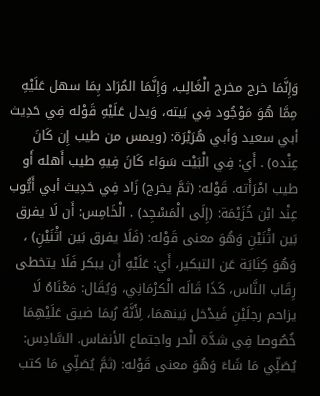وَإِنَّمَا خرج مخرج الْغَالِب، وَإِنَّمَا المُرَاد بِمَا سهل عَلَيْهِ مِمَّا هُوَ مَوْجُود فِي بَيته، وَيدل عَلَيْهِ قَوْله فِي حَدِيث أبي سعيد وَأبي هُرَيْرَة: (ويمس من طيب إِن كَانَ عِنْده) . أَي: فِي الْبَيْت سَوَاء كَانَ فِيهِ طيب أَهله أَو طيب امْرَأَته. قَوْله: (ثمَّ يخرج) زَاد فِي حَدِيث أبي أَيُّوب عِنْد ابْن خُزَيْمَة: (إِلَى الْمَسْجِد) . الْخَامِس: أَن لَا يفرق بَين اثْنَيْنِ وَهُوَ معنى قَوْله: (فَلَا يفرق بَين اثْنَيْنِ) ، وَهُوَ كِنَايَة عَن التبكير، أَي: عَلَيْهِ أَن يبكر فَلَا يتخطى رِقَاب النَّاس، كَذَا قَالَه الْكرْمَانِي، وَيُقَال: مَعْنَاهُ لَا يزاحم رجلَيْنِ فَيدْخل بَينهمَا، لِأَنَّهُ رُبمَا ضيق عَلَيْهِمَا خُصُوصا فِي شدَّة الْحر واجتماع الأنفاس. السَّادِس: يُصَلِّي مَا شَاءَ وَهُوَ معنى قَوْله: (ثمَّ يُصَلِّي مَا كتب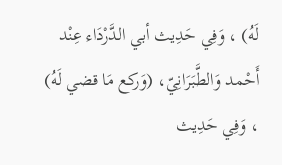لَهُ) ، وَفِي حَدِيث أبي الدَّرْدَاء عِنْد أَحْمد وَالطَّبَرَانِيّ، (وَركع مَا قضي لَهُ) ، وَفِي حَدِيث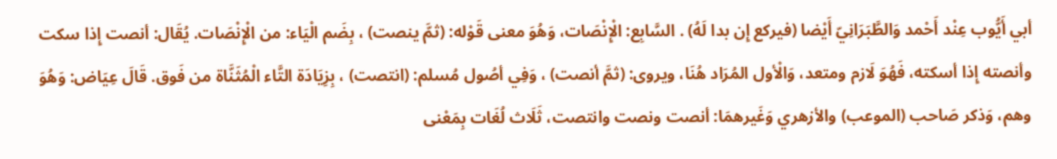أبي أَيُّوب عِنْد أَحْمد وَالطَّبَرَانِيّ أَيْضا (فيركع إِن بدا لَهُ) . السَّابِع: الْإِنْصَات، وَهُوَ معنى قَوْله: (ثمَّ ينصت) ، بِضَم الْيَاء: من الْإِنْصَات. يُقَال: أنصت إِذا سكت وأنصته إِذا أسكته، فَهُوَ لَازم ومتعد، وَالْأول المُرَاد هُنَا، ويروى: (ثمَّ أنصت) ، وَفِي أصُول مُسلم: (انتصت) ، بِزِيَادَة التَّاء الْمُثَنَّاة من فَوق. قَالَ عِيَاض: وَهُوَ وهم، وَذكر صَاحب (الموعب) والأزهري وَغَيرهمَا: أنصت ونصت وانتصت، ثَلَاث لُغَات بِمَعْنى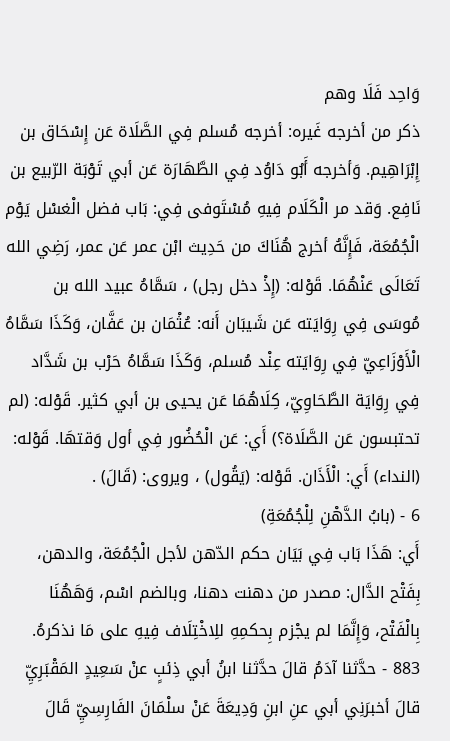وَاحِد فَلَا وهم
ذكر من أخرجه غَيره: أخرجه مُسلم فِي الصَّلَاة عَن إِسْحَاق بن إِبْرَاهِيم. وَأخرجه أَبُو دَاوُد فِي الطَّهَارَة عَن أبي تَوْبَة الرّبيع بن نَافِع. وَقد مر الْكَلَام فِيهِ مُسْتَوفى فِي: بَاب فضل الْغسْل يَوْم الْجُمُعَة، فَإِنَّهُ أخرج هُنَاكَ من حَدِيث ابْن عمر عَن عمر، رَضِي الله تَعَالَى عَنْهُمَا. قَوْله: (إِذْ دخل رجل) ، سَمَّاهُ عبيد الله بن مُوسَى فِي رِوَايَته عَن شَيبَان أَنه: عُثْمَان بن عَفَّان، وَكَذَا سَمَّاهُ الْأَوْزَاعِيّ فِي رِوَايَته عِنْد مُسلم، وَكَذَا سَمَّاهُ حَرْب بن شَدَّاد فِي رِوَايَة الطَّحَاوِيّ، كِلَاهُمَا عَن يحيى بن أبي كثير. قَوْله: (لم تحتبسون عَن الصَّلَاة؟) أَي: عَن الْحُضُور فِي أول وَقتهَا. قَوْله: (النداء) أَي: الْأَذَان. قَوْله: (يَقُول) ، ويروى: (قَالَ) .
6 - (بابُ الدَّهْنِ لِلْجُمُعَةِ)
أَي: هَذَا بَاب فِي بَيَان حكم الدّهن لأجل الْجُمُعَة، والدهن، بِفَتْح الدَّال: مصدر من دهنت دهنا، وبالضم اسْم، وَهَهُنَا بِالْفَتْح، وَإِنَّمَا لم يجْزم بِحكمِهِ للِاخْتِلَاف فِيهِ على مَا نذكرهُ.
883 - حدَّثنا آدَمُ قالَ حدَّثنا ابنُ أبي ذِئبٍ عنْ سَعِيدٍ المَقْبَرِيِّ قالَ أخبرَنِي أبي عنِ ابنِ وَدِيعَةَ عَنْ سلْمَانَ الفَارِسِيِّ قَالَ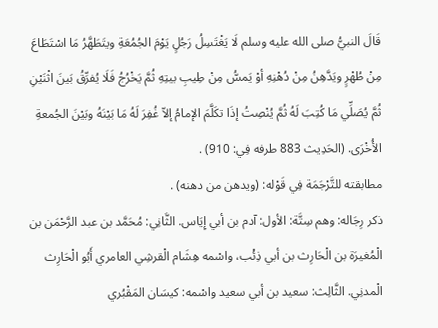قَالَ النبيُّ صلى الله عليه وسلم لَا يَغْتَسِلُ رَجُلٍ يَوْمَ الجُمُعَةِ ويتَطَهَّرُ مَا اسْتَطَاعَ مِنْ طُهْرٍ ويَدَّهِنُ مِنْ دُهْنِهِ أوْ يَمسُّ مِنْ طِيبِ بيتِهِ ثُمَّ يَخْرُجُ فَلَا يُفرِّقُ بَينَ اثْنَيْنِ ثُمَّ يُصَلِّي مَا كُتِبَ لَهُ ثُمَّ يُنْصِتُ إذَا تكَلَّمَ الإمامُ إلاّ غُفِرَ لَهُ مَا بَيْنَهُ وبَيْنَ الجُمعةِ الأُخْرَى. (الحَدِيث 883 طرفه فِي: 910) .
مطابقته للتَّرْجَمَة فِي قَوْله: (ويدهن من دهنه) .
ذكر رِجَاله: وهم سِتَّة: الأول: آدم بن أبي إِيَاس. الثَّانِي: مُحَمَّد بن عبد الرَّحْمَن بن الْمُغيرَة بن الْحَارِث بن أبي ذِئْب، واسْمه هِشَام الْقرشِي العامري أَبُو الْحَارِث الْمدنِي. الثَّالِث: سعيد بن أبي سعيد واسْمه: كيسَان المَقْبُري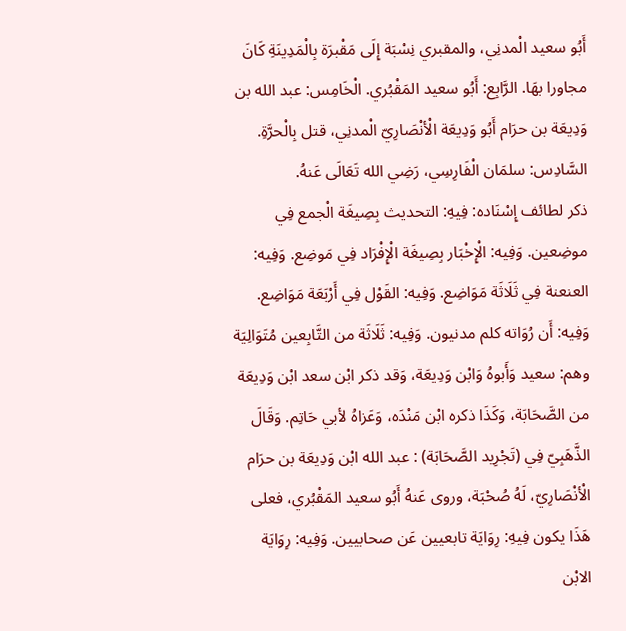أَبُو سعيد الْمدنِي، والمقبري نِسْبَة إِلَى مَقْبرَة بِالْمَدِينَةِ كَانَ مجاورا بهَا. الرَّابِع: أَبُو سعيد المَقْبُري. الْخَامِس: عبد الله بن وَدِيعَة بن حرَام أَبُو وَدِيعَة الْأنْصَارِيّ الْمدنِي، قتل بِالْحرَّةِ. السَّادِس: سلمَان الْفَارِسِي، رَضِي الله تَعَالَى عَنهُ.
ذكر لطائف إِسْنَاده: فِيهِ: التحديث بِصِيغَة الْجمع فِي موضِعين. وَفِيه: الْإِخْبَار بِصِيغَة الْإِفْرَاد فِي مَوضِع. وَفِيه: العنعنة فِي ثَلَاثَة مَوَاضِع. وَفِيه: القَوْل فِي أَرْبَعَة مَوَاضِع. وَفِيه: أَن رُوَاته كلم مدنيون. وَفِيه: ثَلَاثَة من التَّابِعين مُتَوَالِيَة وهم: سعيد وَأَبوهُ وَابْن وَدِيعَة، وَقد ذكر ابْن سعد ابْن وَدِيعَة من الصَّحَابَة، وَكَذَا ذكره ابْن مَنْدَه، وَعَزاهُ لأبي حَاتِم. وَقَالَ الذَّهَبِيّ فِي (تَجْرِيد الصَّحَابَة) : عبد الله ابْن وَدِيعَة بن حرَام الْأنْصَارِيّ، لَهُ صُحْبَة، وروى عَنهُ أَبُو سعيد المَقْبُري، فعلى هَذَا يكون فِيهِ: رِوَايَة تابعيين عَن صحابيين. وَفِيه: رِوَايَة الابْن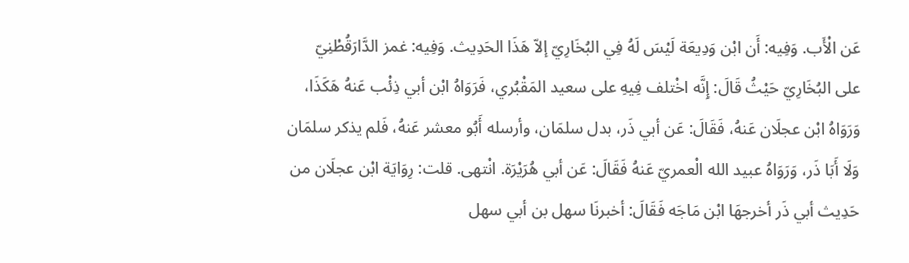عَن الْأَب. وَفِيه: أَن ابْن وَدِيعَة لَيْسَ لَهُ فِي البُخَارِيّ إلاّ هَذَا الحَدِيث. وَفِيه: غمز الدَّارَقُطْنِيّ على البُخَارِيّ حَيْثُ قَالَ: إِنَّه اخْتلف فِيهِ على سعيد المَقْبُري، فَرَوَاهُ ابْن أبي ذِئْب عَنهُ هَكَذَا، وَرَوَاهُ ابْن عجلَان عَنهُ، فَقَالَ: عَن أبي ذَر، بدل سلمَان، وأرسله أَبُو معشر عَنهُ، فَلم يذكر سلمَان وَلَا أَبَا ذَر، وَرَوَاهُ عبيد الله الْعمريّ عَنهُ فَقَالَ: عَن أبي هُرَيْرَة. انْتهى. قلت: رِوَايَة ابْن عجلَان من حَدِيث أبي ذَر أخرجهَا ابْن مَاجَه فَقَالَ: أخبرنَا سهل بن أبي سهل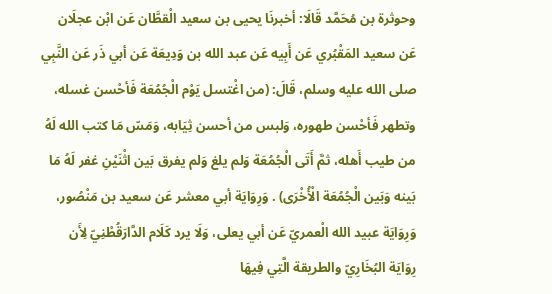وحوثرة بن مُحَمَّد قَالَا: أخبرنَا يحيى بن سعيد الْقطَّان عَن ابْن عجلَان عَن سعيد المَقْبُري عَن أَبِيه عَن عبد الله بن وَدِيعَة عَن أبي ذَر عَن النَّبِي صلى الله عليه وسلم، قَالَ: (من اغْتسل يَوْم الْجُمُعَة فَأحْسن غسله، وتطهر فَأحْسن طهوره، وَلبس من أحسن ثِيَابه، وَمَسّ مَا كتب الله لَهُ من طيب أَهله، ثمَّ أَتَى الْجُمُعَة وَلم يلغ وَلم يفرق بَين اثْنَيْنِ غفر لَهُ مَا بَينه وَبَين الْجُمُعَة الْأُخْرَى) . وَرِوَايَة أبي معشر عَن سعيد بن مَنْصُور، وَرِوَايَة عبيد الله الْعمريّ عَن أبي يعلى، وَلَا يرد كَلَام الدَّارَقُطْنِيّ لِأَن رِوَايَة البُخَارِيّ والطريقة الَّتِي فِيهَا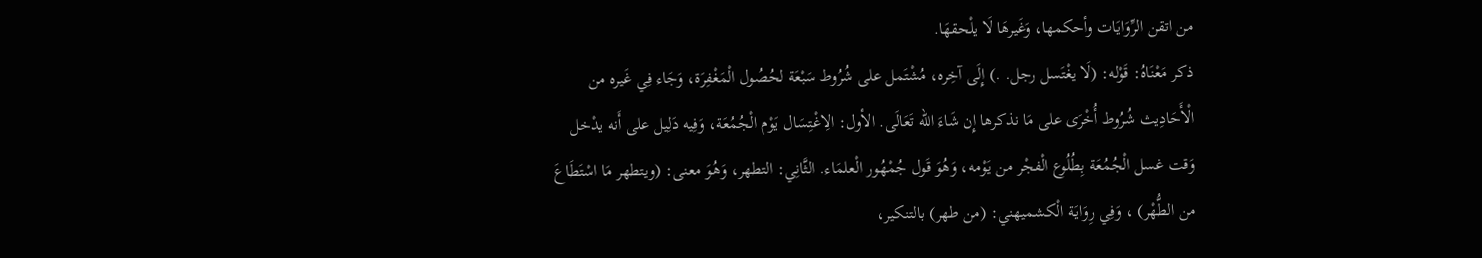من اتقن الرِّوَايَات وأحكمها، وَغَيرهَا لَا يلْحقهَا.
ذكر مَعْنَاهُ: قَوْله: (لَا يغْتَسل رجل. .) إِلَى آخِره، مُشْتَمل على شُرُوط سَبْعَة لحُصُول الْمَغْفِرَة، وَجَاء فِي غَيره من الْأَحَادِيث شُرُوط أُخْرَى على مَا نذكرها إِن شَاءَ الله تَعَالَى. الأول: الِاغْتِسَال يَوْم الْجُمُعَة، وَفِيه دَلِيل على أَنه يدْخل وَقت غسل الْجُمُعَة بِطُلُوع الْفجْر من يَوْمه، وَهُوَ قَول جُمْهُور الْعلمَاء. الثَّانِي: التطهر، وَهُوَ معنى: (ويتطهر مَا اسْتَطَاعَ من الطُّهْر) ، وَفِي رِوَايَة الْكشميهني: (من طهر) بالتنكير،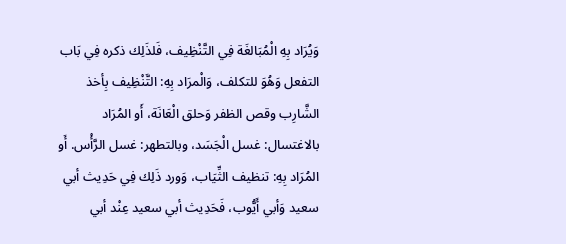وَيُرَاد بِهِ الْمُبَالغَة فِي التَّنْظِيف، فَلذَلِك ذكره فِي بَاب التفعل وَهُوَ للتكلف، وَالْمرَاد بِهِ: التَّنْظِيف بِأخذ الشَّارِب وقص الظفر وَحلق الْعَانَة، أَو المُرَاد بالاغتسال: غسل الْجَسَد، وبالتطهر: غسل الرَّأْس. أَو المُرَاد بِهِ: تنظيف الثِّيَاب، وَورد ذَلِك فِي حَدِيث أبي سعيد وَأبي أَيُّوب، فَحَدِيث أبي سعيد عِنْد أبي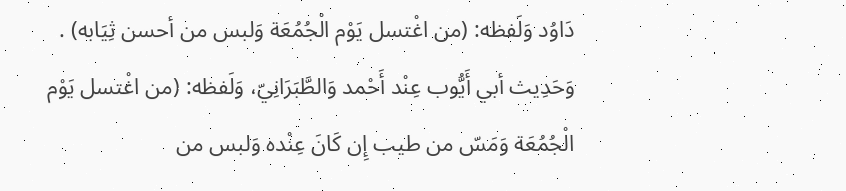دَاوُد وَلَفظه: (من اغْتسل يَوْم الْجُمُعَة وَلبس من أحسن ثِيَابه) . وَحَدِيث أبي أَيُّوب عِنْد أَحْمد وَالطَّبَرَانِيّ، وَلَفظه: (من اغْتسل يَوْم الْجُمُعَة وَمَسّ من طيب إِن كَانَ عِنْده وَلبس من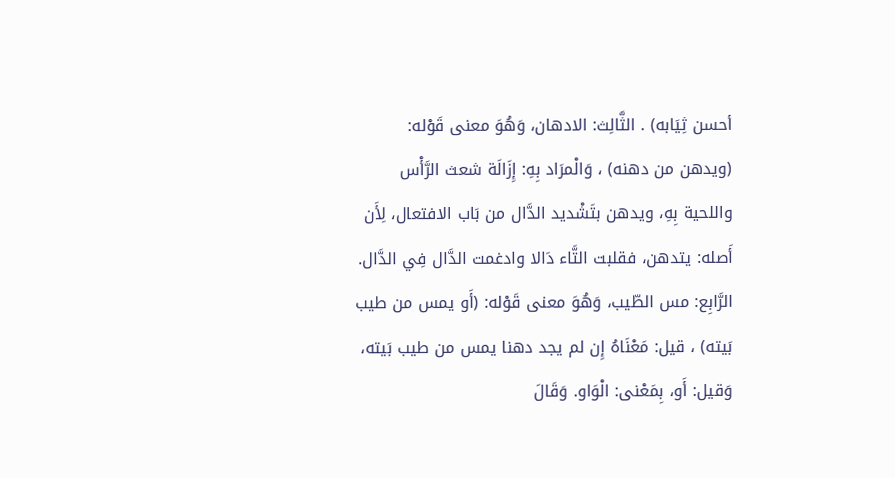أحسن ثِيَابه) . الثَّالِث: الادهان، وَهُوَ معنى قَوْله: (ويدهن من دهنه) ، وَالْمرَاد بِهِ: إِزَالَة شعث الرَّأْس واللحية بِهِ، ويدهن بتَشْديد الدَّال من بَاب الافتعال، لِأَن أَصله: يتدهن، فقلبت التَّاء دَالا وادغمت الدَّال فِي الدَّال. الرَّابِع: مس الطّيب، وَهُوَ معنى قَوْله: (أَو يمس من طيب بَيته) ، قيل: مَعْنَاهُ إِن لم يجد دهنا يمس من طيب بَيته، وَقيل: أَو، بِمَعْنى: الْوَاو. وَقَالَ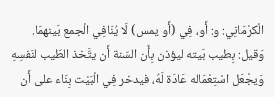الْكرْمَانِي: و: أَو، فِي (أَو يمس) لَا يُنَافِي الْجمع بَينهمَا. وَقيل: بِطيب بَيته ليؤذن بِأَن السّنة أَن يتَّخذ الطّيب لنَفسِهِ وَيجْعَل اسْتِعْمَاله عَادَة لَهُ، فيدخر فِي الْبَيْت بِنَاء على أَن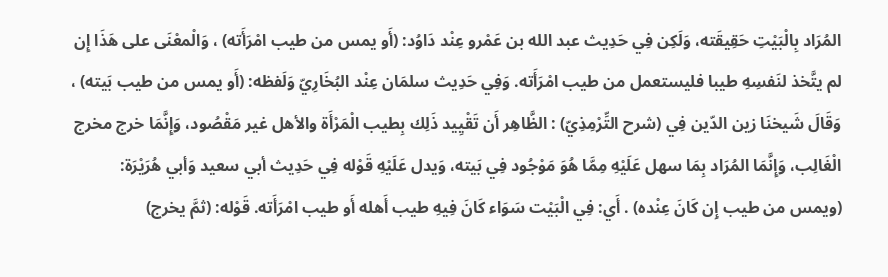المُرَاد بِالْبَيْتِ حَقِيقَته، وَلَكِن فِي حَدِيث عبد الله بن عَمْرو عِنْد دَاوُد: (أَو يمس من طيب امْرَأَته) ، وَالْمعْنَى على هَذَا إِن لم يتَّخذ لنَفسِهِ طيبا فليستعمل من طيب امْرَأَته. وَفِي حَدِيث سلمَان عِنْد البُخَارِيّ وَلَفظه: (أَو يمس من طيب بَيته) ، وَقَالَ شَيخنَا زين الدّين فِي (شرح التِّرْمِذِيّ) : الظَّاهِر أَن تَقْيِيد ذَلِك بِطيب الْمَرْأَة والأهل غير مَقْصُود، وَإِنَّمَا خرج مخرج الْغَالِب، وَإِنَّمَا المُرَاد بِمَا سهل عَلَيْهِ مِمَّا هُوَ مَوْجُود فِي بَيته، وَيدل عَلَيْهِ قَوْله فِي حَدِيث أبي سعيد وَأبي هُرَيْرَة: (ويمس من طيب إِن كَانَ عِنْده) . أَي: فِي الْبَيْت سَوَاء كَانَ فِيهِ طيب أَهله أَو طيب امْرَأَته. قَوْله: (ثمَّ يخرج)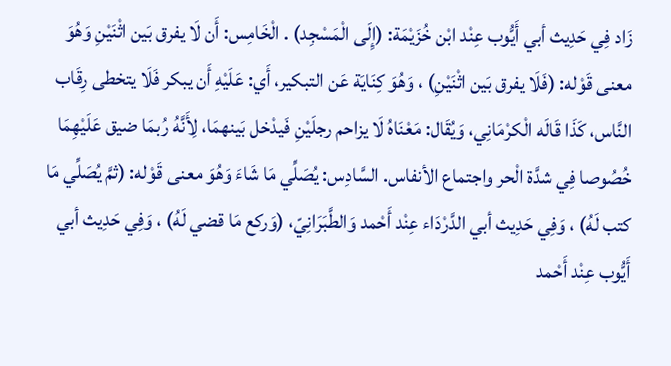زَاد فِي حَدِيث أبي أَيُّوب عِنْد ابْن خُزَيْمَة: (إِلَى الْمَسْجِد) . الْخَامِس: أَن لَا يفرق بَين اثْنَيْنِ وَهُوَ معنى قَوْله: (فَلَا يفرق بَين اثْنَيْنِ) ، وَهُوَ كِنَايَة عَن التبكير، أَي: عَلَيْهِ أَن يبكر فَلَا يتخطى رِقَاب النَّاس، كَذَا قَالَه الْكرْمَانِي، وَيُقَال: مَعْنَاهُ لَا يزاحم رجلَيْنِ فَيدْخل بَينهمَا، لِأَنَّهُ رُبمَا ضيق عَلَيْهِمَا خُصُوصا فِي شدَّة الْحر واجتماع الأنفاس. السَّادِس: يُصَلِّي مَا شَاءَ وَهُوَ معنى قَوْله: (ثمَّ يُصَلِّي مَا كتب لَهُ) ، وَفِي حَدِيث أبي الدَّرْدَاء عِنْد أَحْمد وَالطَّبَرَانِيّ، (وَركع مَا قضي لَهُ) ، وَفِي حَدِيث أبي أَيُّوب عِنْد أَحْمد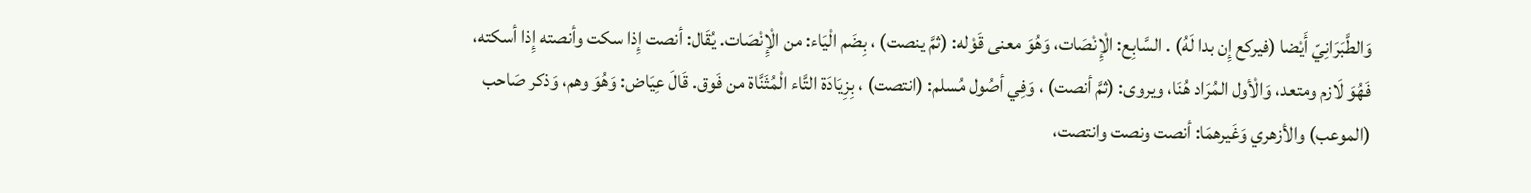وَالطَّبَرَانِيّ أَيْضا (فيركع إِن بدا لَهُ) . السَّابِع: الْإِنْصَات، وَهُوَ معنى قَوْله: (ثمَّ ينصت) ، بِضَم الْيَاء: من الْإِنْصَات. يُقَال: أنصت إِذا سكت وأنصته إِذا أسكته، فَهُوَ لَازم ومتعد، وَالْأول المُرَاد هُنَا، ويروى: (ثمَّ أنصت) ، وَفِي أصُول مُسلم: (انتصت) ، بِزِيَادَة التَّاء الْمُثَنَّاة من فَوق. قَالَ عِيَاض: وَهُوَ وهم، وَذكر صَاحب (الموعب) والأزهري وَغَيرهمَا: أنصت ونصت وانتصت،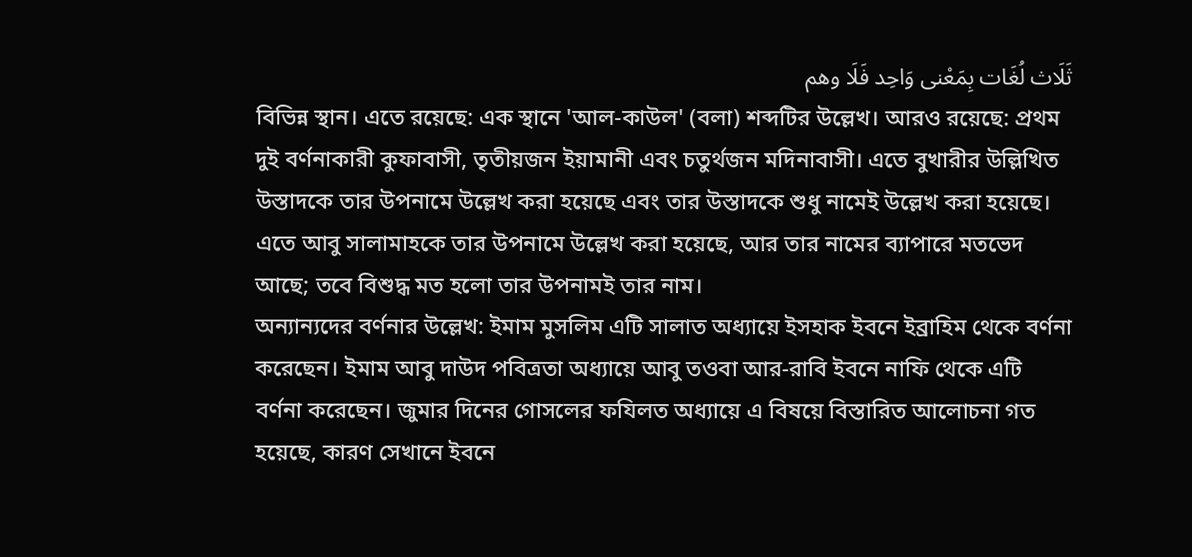ثَلَاث لُغَات بِمَعْنى وَاحِد فَلَا وهم
বিভিন্ন স্থান। এতে রয়েছে: এক স্থানে 'আল-কাউল' (বলা) শব্দটির উল্লেখ। আরও রয়েছে: প্রথম দুই বর্ণনাকারী কুফাবাসী, তৃতীয়জন ইয়ামানী এবং চতুর্থজন মদিনাবাসী। এতে বুখারীর উল্লিখিত উস্তাদকে তার উপনামে উল্লেখ করা হয়েছে এবং তার উস্তাদকে শুধু নামেই উল্লেখ করা হয়েছে। এতে আবু সালামাহকে তার উপনামে উল্লেখ করা হয়েছে, আর তার নামের ব্যাপারে মতভেদ আছে; তবে বিশুদ্ধ মত হলো তার উপনামই তার নাম।
অন্যান্যদের বর্ণনার উল্লেখ: ইমাম মুসলিম এটি সালাত অধ্যায়ে ইসহাক ইবনে ইব্রাহিম থেকে বর্ণনা করেছেন। ইমাম আবু দাউদ পবিত্রতা অধ্যায়ে আবু তওবা আর-রাবি ইবনে নাফি থেকে এটি বর্ণনা করেছেন। জুমার দিনের গোসলের ফযিলত অধ্যায়ে এ বিষয়ে বিস্তারিত আলোচনা গত হয়েছে, কারণ সেখানে ইবনে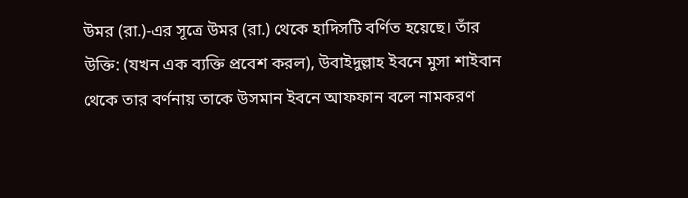উমর (রা.)-এর সূত্রে উমর (রা.) থেকে হাদিসটি বর্ণিত হয়েছে। তাঁর উক্তি: (যখন এক ব্যক্তি প্রবেশ করল), উবাইদুল্লাহ ইবনে মুসা শাইবান থেকে তার বর্ণনায় তাকে উসমান ইবনে আফফান বলে নামকরণ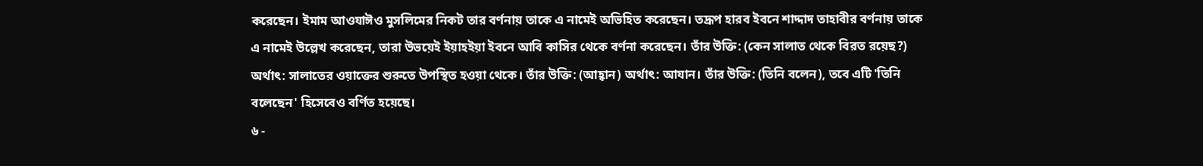করেছেন। ইমাম আওযাঈও মুসলিমের নিকট তার বর্ণনায় তাকে এ নামেই অভিহিত করেছেন। তদ্রূপ হারব ইবনে শাদ্দাদ তাহাবীর বর্ণনায় তাকে এ নামেই উল্লেখ করেছেন, তারা উভয়েই ইয়াহইয়া ইবনে আবি কাসির থেকে বর্ণনা করেছেন। তাঁর উক্তি: (কেন সালাত থেকে বিরত রয়েছ?) অর্থাৎ: সালাতের ওয়াক্তের শুরুতে উপস্থিত হওয়া থেকে। তাঁর উক্তি: (আহ্বান) অর্থাৎ: আযান। তাঁর উক্তি: (তিনি বলেন), তবে এটি 'তিনি বলেছেন' হিসেবেও বর্ণিত হয়েছে।
৬ -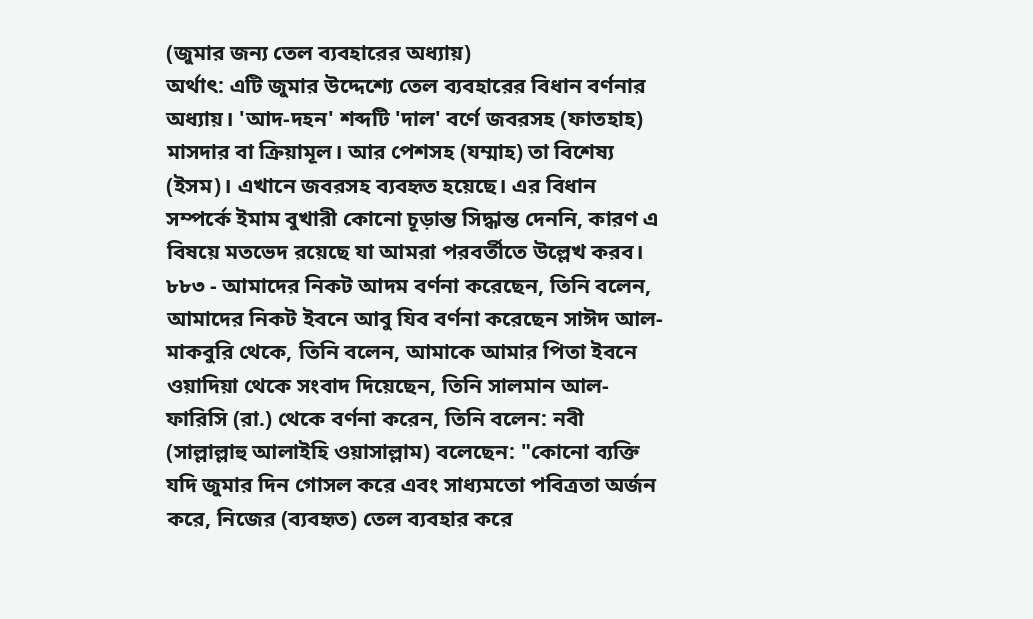(জুমার জন্য তেল ব্যবহারের অধ্যায়)
অর্থাৎ: এটি জুমার উদ্দেশ্যে তেল ব্যবহারের বিধান বর্ণনার অধ্যায়। 'আদ-দহন' শব্দটি 'দাল' বর্ণে জবরসহ (ফাতহাহ) মাসদার বা ক্রিয়ামূল। আর পেশসহ (যম্মাহ) তা বিশেষ্য (ইসম)। এখানে জবরসহ ব্যবহৃত হয়েছে। এর বিধান সম্পর্কে ইমাম বুখারী কোনো চূড়ান্ত সিদ্ধান্ত দেননি, কারণ এ বিষয়ে মতভেদ রয়েছে যা আমরা পরবর্তীতে উল্লেখ করব।
৮৮৩ - আমাদের নিকট আদম বর্ণনা করেছেন, তিনি বলেন, আমাদের নিকট ইবনে আবু যিব বর্ণনা করেছেন সাঈদ আল-মাকবুরি থেকে, তিনি বলেন, আমাকে আমার পিতা ইবনে ওয়াদিয়া থেকে সংবাদ দিয়েছেন, তিনি সালমান আল-ফারিসি (রা.) থেকে বর্ণনা করেন, তিনি বলেন: নবী (সাল্লাল্লাহু আলাইহি ওয়াসাল্লাম) বলেছেন: "কোনো ব্যক্তি যদি জুমার দিন গোসল করে এবং সাধ্যমতো পবিত্রতা অর্জন করে, নিজের (ব্যবহৃত) তেল ব্যবহার করে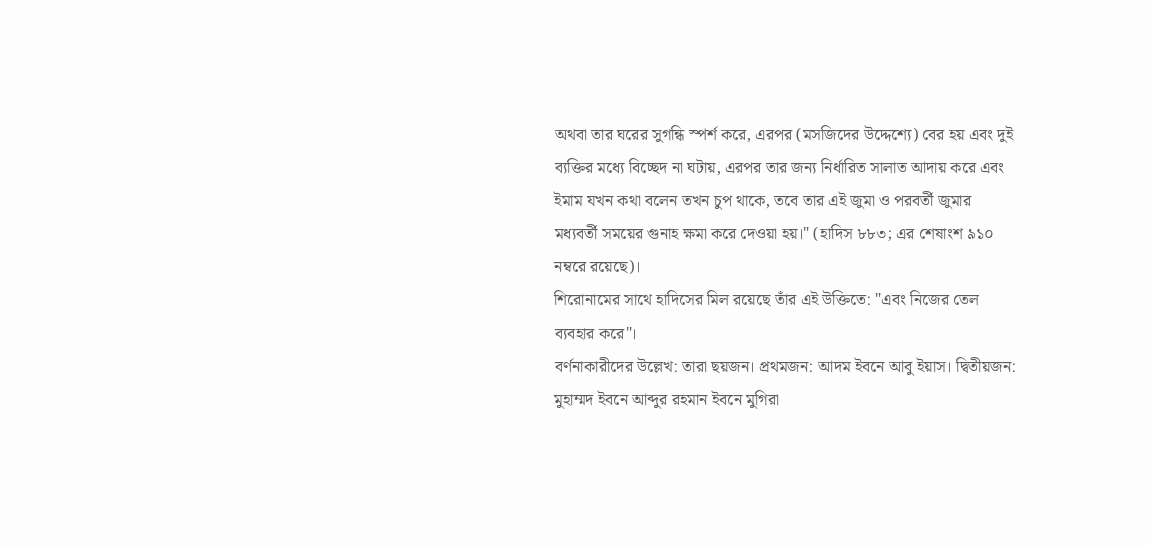অথবা তার ঘরের সুগন্ধি স্পর্শ করে, এরপর (মসজিদের উদ্দেশ্যে) বের হয় এবং দুই ব্যক্তির মধ্যে বিচ্ছেদ না ঘটায়, এরপর তার জন্য নির্ধারিত সালাত আদায় করে এবং ইমাম যখন কথা বলেন তখন চুপ থাকে, তবে তার এই জুমা ও পরবর্তী জুমার মধ্যবর্তী সময়ের গুনাহ ক্ষমা করে দেওয়া হয়।" (হাদিস ৮৮৩; এর শেষাংশ ৯১০ নম্বরে রয়েছে)।
শিরোনামের সাথে হাদিসের মিল রয়েছে তাঁর এই উক্তিতে: "এবং নিজের তেল ব্যবহার করে"।
বর্ণনাকারীদের উল্লেখ: তারা ছয়জন। প্রথমজন: আদম ইবনে আবু ইয়াস। দ্বিতীয়জন: মুহাম্মদ ইবনে আব্দুর রহমান ইবনে মুগিরা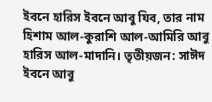ইবনে হারিস ইবনে আবু যিব, তার নাম হিশাম আল-কুরাশি আল-আমিরি আবু হারিস আল-মাদানি। তৃতীয়জন: সাঈদ ইবনে আবু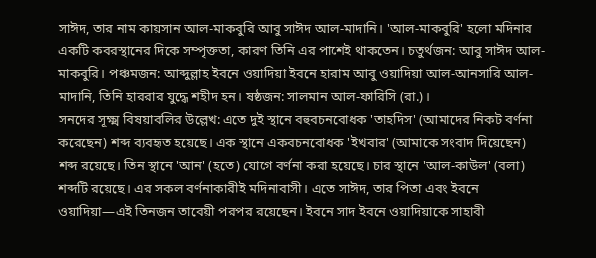সাঈদ, তার নাম কায়সান আল-মাকবুরি আবু সাঈদ আল-মাদানি। 'আল-মাকবুরি' হলো মদিনার একটি কবরস্থানের দিকে সম্পৃক্ততা, কারণ তিনি এর পাশেই থাকতেন। চতুর্থজন: আবু সাঈদ আল-মাকবুরি। পঞ্চমজন: আব্দুল্লাহ ইবনে ওয়াদিয়া ইবনে হারাম আবু ওয়াদিয়া আল-আনসারি আল-মাদানি, তিনি হাররার যুদ্ধে শহীদ হন। ষষ্ঠজন: সালমান আল-ফারিসি (রা.)।
সনদের সূক্ষ্ম বিষয়াবলির উল্লেখ: এতে দুই স্থানে বহুবচনবোধক 'তাহদিস' (আমাদের নিকট বর্ণনা করেছেন) শব্দ ব্যবহৃত হয়েছে। এক স্থানে একবচনবোধক 'ইখবার' (আমাকে সংবাদ দিয়েছেন) শব্দ রয়েছে। তিন স্থানে 'আন' (হতে) যোগে বর্ণনা করা হয়েছে। চার স্থানে 'আল-কাউল' (বলা) শব্দটি রয়েছে। এর সকল বর্ণনাকারীই মদিনাবাসী। এতে সাঈদ, তার পিতা এবং ইবনে ওয়াদিয়া—এই তিনজন তাবেয়ী পরপর রয়েছেন। ইবনে সাদ ইবনে ওয়াদিয়াকে সাহাবী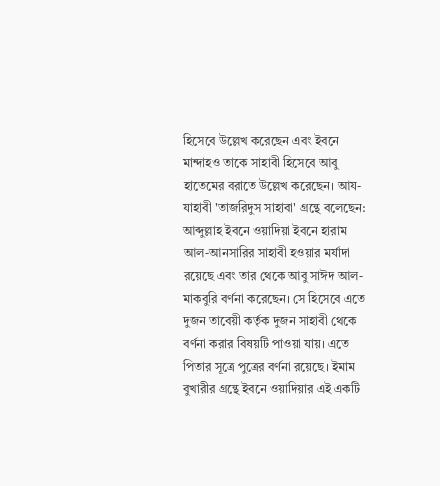হিসেবে উল্লেখ করেছেন এবং ইবনে মান্দাহও তাকে সাহাবী হিসেবে আবু হাতেমের বরাতে উল্লেখ করেছেন। আয-যাহাবী 'তাজরিদুস সাহাবা' গ্রন্থে বলেছেন: আব্দুল্লাহ ইবনে ওয়াদিয়া ইবনে হারাম আল-আনসারির সাহাবী হওয়ার মর্যাদা রয়েছে এবং তার থেকে আবু সাঈদ আল-মাকবুরি বর্ণনা করেছেন। সে হিসেবে এতে দুজন তাবেয়ী কর্তৃক দুজন সাহাবী থেকে বর্ণনা করার বিষয়টি পাওয়া যায়। এতে পিতার সূত্রে পুত্রের বর্ণনা রয়েছে। ইমাম বুখারীর গ্রন্থে ইবনে ওয়াদিয়ার এই একটি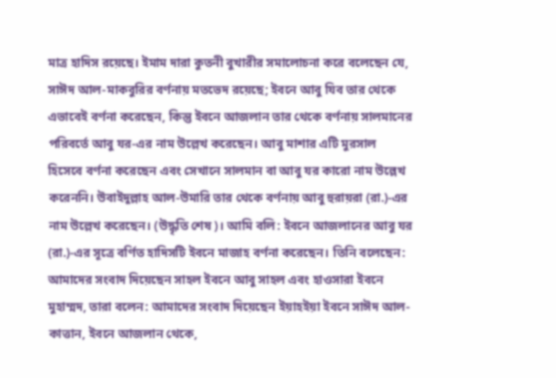মাত্র হাদিস রয়েছে। ইমাম দারা কুতনী বুখারীর সমালোচনা করে বলেছেন যে, সাঈদ আল-মাকবুরির বর্ণনায় মতভেদ রয়েছে; ইবনে আবু যিব তার থেকে এভাবেই বর্ণনা করেছেন, কিন্তু ইবনে আজলান তার থেকে বর্ণনায় সালমানের পরিবর্তে আবু যর-এর নাম উল্লেখ করেছেন। আবু মাশার এটি মুরসাল হিসেবে বর্ণনা করেছেন এবং সেখানে সালমান বা আবু যর কারো নাম উল্লেখ করেননি। উবাইদুল্লাহ আল-উমারি তার থেকে বর্ণনায় আবু হুরায়রা (রা.)-এর নাম উল্লেখ করেছেন। (উদ্ধৃতি শেষ)। আমি বলি: ইবনে আজলানের আবু যর (রা.)-এর সূত্রে বর্ণিত হাদিসটি ইবনে মাজাহ বর্ণনা করেছেন। তিনি বলেছেন: আমাদের সংবাদ দিয়েছেন সাহল ইবনে আবু সাহল এবং হাওসারা ইবনে মুহাম্মদ, তারা বলেন: আমাদের সংবাদ দিয়েছেন ইয়াহইয়া ইবনে সাঈদ আল-কাত্তান, ইবনে আজলান থেকে,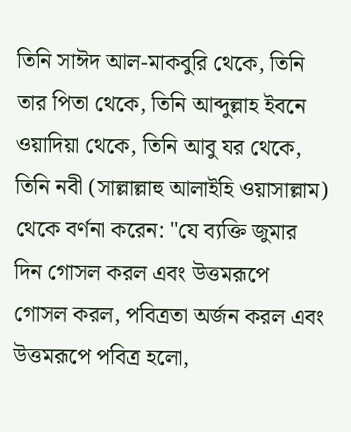তিনি সাঈদ আল-মাকবুরি থেকে, তিনি তার পিতা থেকে, তিনি আব্দুল্লাহ ইবনে ওয়াদিয়া থেকে, তিনি আবু যর থেকে, তিনি নবী (সাল্লাল্লাহু আলাইহি ওয়াসাল্লাম) থেকে বর্ণনা করেন: "যে ব্যক্তি জুমার দিন গোসল করল এবং উত্তমরূপে গোসল করল, পবিত্রতা অর্জন করল এবং উত্তমরূপে পবিত্র হলো,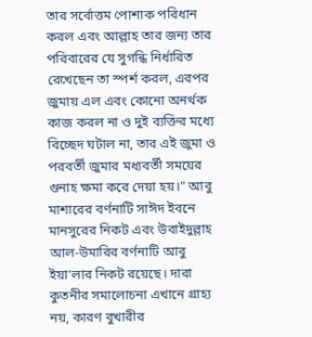তার সর্বোত্তম পোশাক পরিধান করল এবং আল্লাহ তার জন্য তার পরিবারের যে সুগন্ধি নির্ধারিত রেখেছেন তা স্পর্শ করল, এরপর জুমায় এল এবং কোনো অনর্থক কাজ করল না ও দুই ব্যক্তির মধ্যে বিচ্ছেদ ঘটাল না, তার এই জুমা ও পরবর্তী জুমার মধ্যবর্তী সময়ের গুনাহ ক্ষমা করে দেয়া হয়।" আবু মাশারের বর্ণনাটি সাঈদ ইবনে মানসুরের নিকট এবং উবাইদুল্লাহ আল-উমারির বর্ণনাটি আবু ইয়া'লার নিকট রয়েছে। দারা কুতনীর সমালোচনা এখানে গ্রাহ্য নয়, কারণ বুখারীর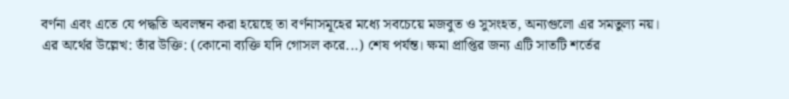বর্ণনা এবং এতে যে পদ্ধতি অবলম্বন করা হয়েছে তা বর্ণনাসমূহের মধ্যে সবচেয়ে মজবুত ও সুসংহত, অন্যগুলো এর সমতুল্য নয়।
এর অর্থের উল্লেখ: তাঁর উক্তি: (কোনো ব্যক্তি যদি গোসল করে...) শেষ পর্যন্ত। ক্ষমা প্রাপ্তির জন্য এটি সাতটি শর্তের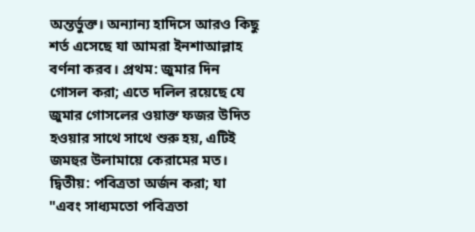অন্তর্ভুক্ত। অন্যান্য হাদিসে আরও কিছু শর্ত এসেছে যা আমরা ইনশাআল্লাহ বর্ণনা করব। প্রথম: জুমার দিন গোসল করা; এতে দলিল রয়েছে যে জুমার গোসলের ওয়াক্ত ফজর উদিত হওয়ার সাথে সাথে শুরু হয়, এটিই জমহুর উলামায়ে কেরামের মত। দ্বিতীয়: পবিত্রতা অর্জন করা; যা "এবং সাধ্যমতো পবিত্রতা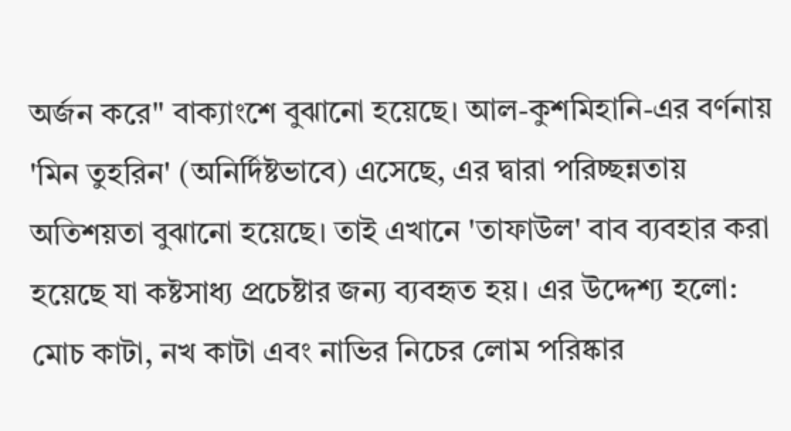অর্জন করে" বাক্যাংশে বুঝানো হয়েছে। আল-কুশমিহানি-এর বর্ণনায় 'মিন তুহরিন' (অনির্দিষ্টভাবে) এসেছে, এর দ্বারা পরিচ্ছন্নতায় অতিশয়তা বুঝানো হয়েছে। তাই এখানে 'তাফাউল' বাব ব্যবহার করা হয়েছে যা কষ্টসাধ্য প্রচেষ্টার জন্য ব্যবহৃত হয়। এর উদ্দেশ্য হলো: মোচ কাটা, নখ কাটা এবং নাভির নিচের লোম পরিষ্কার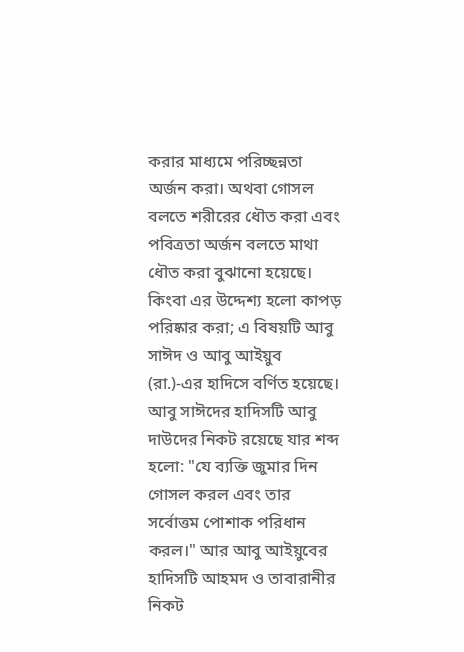করার মাধ্যমে পরিচ্ছন্নতা অর্জন করা। অথবা গোসল বলতে শরীরের ধৌত করা এবং পবিত্রতা অর্জন বলতে মাথা ধৌত করা বুঝানো হয়েছে। কিংবা এর উদ্দেশ্য হলো কাপড় পরিষ্কার করা; এ বিষয়টি আবু সাঈদ ও আবু আইয়ুব (রা.)-এর হাদিসে বর্ণিত হয়েছে। আবু সাঈদের হাদিসটি আবু দাউদের নিকট রয়েছে যার শব্দ হলো: "যে ব্যক্তি জুমার দিন গোসল করল এবং তার সর্বোত্তম পোশাক পরিধান করল।" আর আবু আইয়ুবের হাদিসটি আহমদ ও তাবারানীর নিকট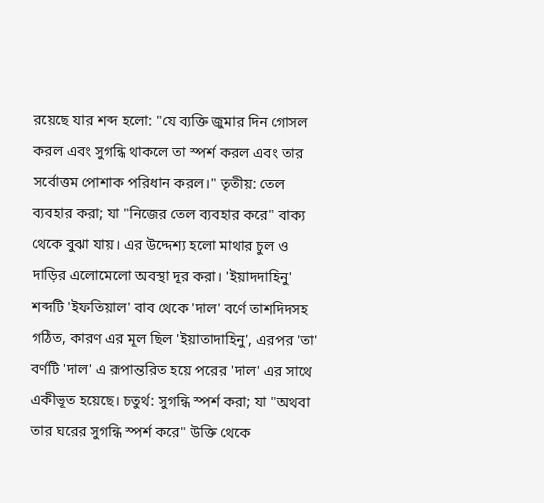রয়েছে যার শব্দ হলো: "যে ব্যক্তি জুমার দিন গোসল করল এবং সুগন্ধি থাকলে তা স্পর্শ করল এবং তার সর্বোত্তম পোশাক পরিধান করল।" তৃতীয়: তেল ব্যবহার করা; যা "নিজের তেল ব্যবহার করে" বাক্য থেকে বুঝা যায়। এর উদ্দেশ্য হলো মাথার চুল ও দাড়ির এলোমেলো অবস্থা দূর করা। 'ইয়াদদাহিনু' শব্দটি 'ইফতিয়াল' বাব থেকে 'দাল' বর্ণে তাশদিদসহ গঠিত, কারণ এর মূল ছিল 'ইয়াতাদাহিনু', এরপর 'তা' বর্ণটি 'দাল' এ রূপান্তরিত হয়ে পরের 'দাল' এর সাথে একীভূত হয়েছে। চতুর্থ: সুগন্ধি স্পর্শ করা; যা "অথবা তার ঘরের সুগন্ধি স্পর্শ করে" উক্তি থেকে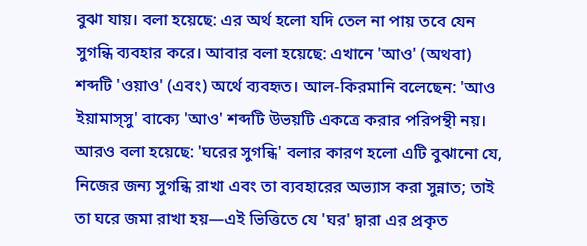বুঝা যায়। বলা হয়েছে: এর অর্থ হলো যদি তেল না পায় তবে যেন সুগন্ধি ব্যবহার করে। আবার বলা হয়েছে: এখানে 'আও' (অথবা) শব্দটি 'ওয়াও' (এবং) অর্থে ব্যবহৃত। আল-কিরমানি বলেছেন: 'আও ইয়ামাস্সু' বাক্যে 'আও' শব্দটি উভয়টি একত্রে করার পরিপন্থী নয়। আরও বলা হয়েছে: 'ঘরের সুগন্ধি' বলার কারণ হলো এটি বুঝানো যে, নিজের জন্য সুগন্ধি রাখা এবং তা ব্যবহারের অভ্যাস করা সুন্নাত; তাই তা ঘরে জমা রাখা হয়—এই ভিত্তিতে যে 'ঘর' দ্বারা এর প্রকৃত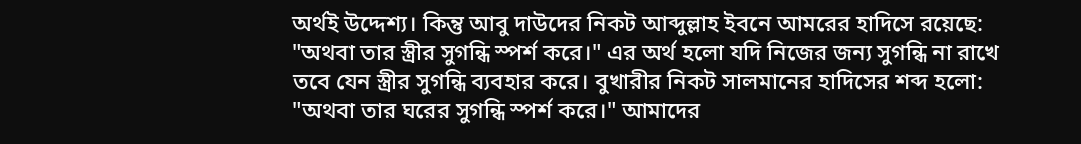অর্থই উদ্দেশ্য। কিন্তু আবু দাউদের নিকট আব্দুল্লাহ ইবনে আমরের হাদিসে রয়েছে: "অথবা তার স্ত্রীর সুগন্ধি স্পর্শ করে।" এর অর্থ হলো যদি নিজের জন্য সুগন্ধি না রাখে তবে যেন স্ত্রীর সুগন্ধি ব্যবহার করে। বুখারীর নিকট সালমানের হাদিসের শব্দ হলো: "অথবা তার ঘরের সুগন্ধি স্পর্শ করে।" আমাদের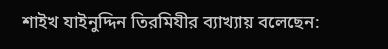শাইখ যাইনুদ্দিন তিরমিযীর ব্যাখ্যায় বলেছেন: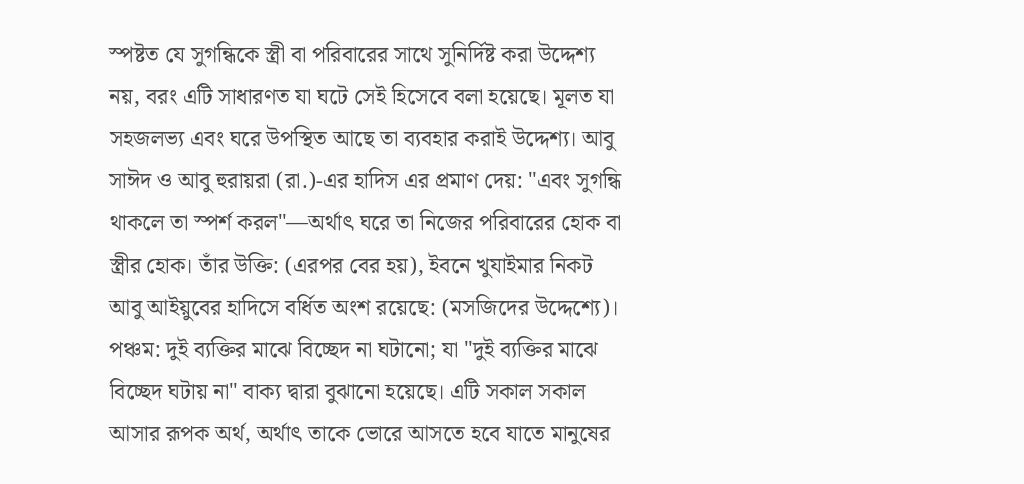স্পষ্টত যে সুগন্ধিকে স্ত্রী বা পরিবারের সাথে সুনির্দিষ্ট করা উদ্দেশ্য নয়, বরং এটি সাধারণত যা ঘটে সেই হিসেবে বলা হয়েছে। মূলত যা সহজলভ্য এবং ঘরে উপস্থিত আছে তা ব্যবহার করাই উদ্দেশ্য। আবু সাঈদ ও আবু হুরায়রা (রা.)-এর হাদিস এর প্রমাণ দেয়: "এবং সুগন্ধি থাকলে তা স্পর্শ করল"—অর্থাৎ ঘরে তা নিজের পরিবারের হোক বা স্ত্রীর হোক। তাঁর উক্তি: (এরপর বের হয়), ইবনে খুযাইমার নিকট আবু আইয়ুবের হাদিসে বর্ধিত অংশ রয়েছে: (মসজিদের উদ্দেশ্যে)। পঞ্চম: দুই ব্যক্তির মাঝে বিচ্ছেদ না ঘটানো; যা "দুই ব্যক্তির মাঝে বিচ্ছেদ ঘটায় না" বাক্য দ্বারা বুঝানো হয়েছে। এটি সকাল সকাল আসার রূপক অর্থ, অর্থাৎ তাকে ভোরে আসতে হবে যাতে মানুষের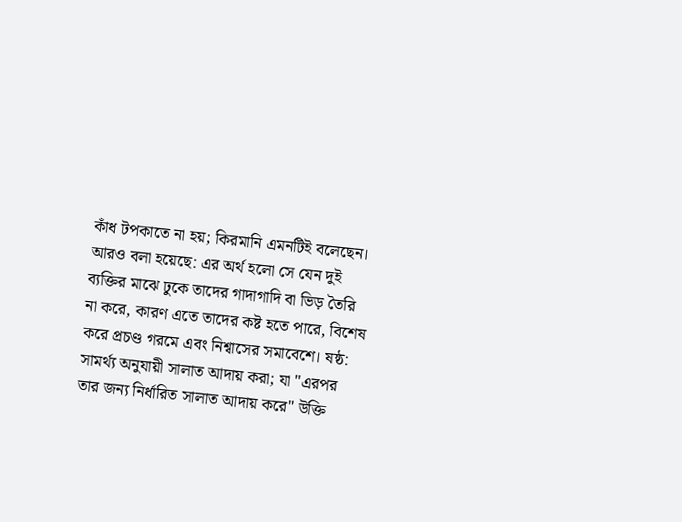কাঁধ টপকাতে না হয়; কিরমানি এমনটিই বলেছেন। আরও বলা হয়েছে: এর অর্থ হলো সে যেন দুই ব্যক্তির মাঝে ঢুকে তাদের গাদাগাদি বা ভিড় তৈরি না করে, কারণ এতে তাদের কষ্ট হতে পারে, বিশেষ করে প্রচণ্ড গরমে এবং নিশ্বাসের সমাবেশে। ষষ্ঠ: সামর্থ্য অনুযায়ী সালাত আদায় করা; যা "এরপর তার জন্য নির্ধারিত সালাত আদায় করে" উক্তি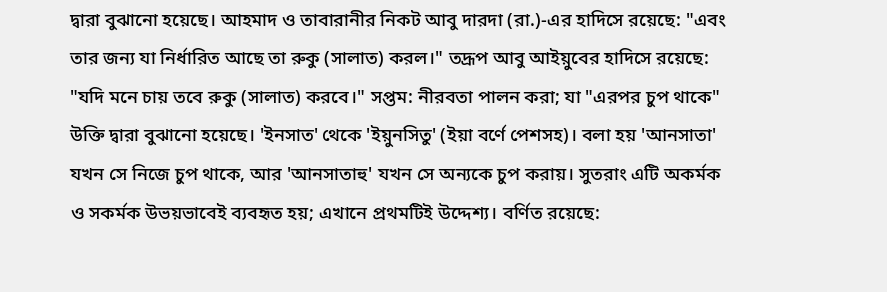দ্বারা বুঝানো হয়েছে। আহমাদ ও তাবারানীর নিকট আবু দারদা (রা.)-এর হাদিসে রয়েছে: "এবং তার জন্য যা নির্ধারিত আছে তা রুকু (সালাত) করল।" তদ্রূপ আবু আইয়ুবের হাদিসে রয়েছে: "যদি মনে চায় তবে রুকু (সালাত) করবে।" সপ্তম: নীরবতা পালন করা; যা "এরপর চুপ থাকে" উক্তি দ্বারা বুঝানো হয়েছে। 'ইনসাত' থেকে 'ইয়ুনসিতু' (ইয়া বর্ণে পেশসহ)। বলা হয় 'আনসাতা' যখন সে নিজে চুপ থাকে, আর 'আনসাতাহু' যখন সে অন্যকে চুপ করায়। সুতরাং এটি অকর্মক ও সকর্মক উভয়ভাবেই ব্যবহৃত হয়; এখানে প্রথমটিই উদ্দেশ্য। বর্ণিত রয়েছে: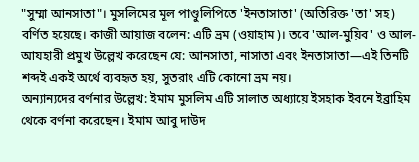"সুম্মা আনসাতা"। মুসলিমের মূল পাণ্ডুলিপিতে 'ইনতাসাতা' (অতিরিক্ত 'তা' সহ) বর্ণিত হয়েছে। কাজী আয়াজ বলেন: এটি ভ্রম (ওয়াহাম)। তবে 'আল-মুয়িব' ও আল-আযহারী প্রমুখ উল্লেখ করেছেন যে: আনসাতা, নাসাতা এবং ইনতাসাতা—এই তিনটি শব্দই একই অর্থে ব্যবহৃত হয়, সুতরাং এটি কোনো ভ্রম নয়।
অন্যান্যদের বর্ণনার উল্লেখ: ইমাম মুসলিম এটি সালাত অধ্যায়ে ইসহাক ইবনে ইব্রাহিম থেকে বর্ণনা করেছেন। ইমাম আবু দাউদ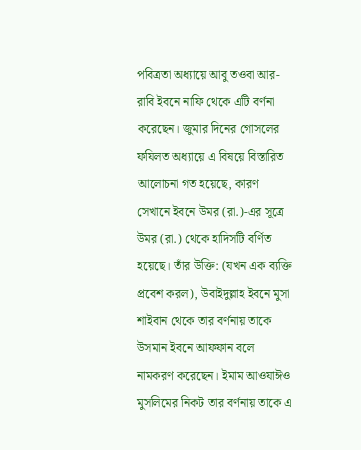পবিত্রতা অধ্যায়ে আবু তওবা আর-রাবি ইবনে নাফি থেকে এটি বর্ণনা করেছেন। জুমার দিনের গোসলের ফযিলত অধ্যায়ে এ বিষয়ে বিস্তারিত আলোচনা গত হয়েছে, কারণ সেখানে ইবনে উমর (রা.)-এর সূত্রে উমর (রা.) থেকে হাদিসটি বর্ণিত হয়েছে। তাঁর উক্তি: (যখন এক ব্যক্তি প্রবেশ করল), উবাইদুল্লাহ ইবনে মুসা শাইবান থেকে তার বর্ণনায় তাকে উসমান ইবনে আফফান বলে নামকরণ করেছেন। ইমাম আওযাঈও মুসলিমের নিকট তার বর্ণনায় তাকে এ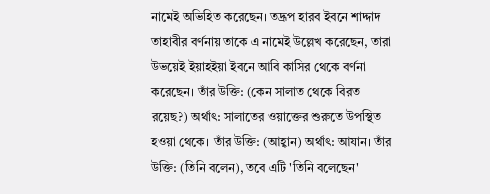নামেই অভিহিত করেছেন। তদ্রূপ হারব ইবনে শাদ্দাদ তাহাবীর বর্ণনায় তাকে এ নামেই উল্লেখ করেছেন, তারা উভয়েই ইয়াহইয়া ইবনে আবি কাসির থেকে বর্ণনা করেছেন। তাঁর উক্তি: (কেন সালাত থেকে বিরত রয়েছ?) অর্থাৎ: সালাতের ওয়াক্তের শুরুতে উপস্থিত হওয়া থেকে। তাঁর উক্তি: (আহ্বান) অর্থাৎ: আযান। তাঁর উক্তি: (তিনি বলেন), তবে এটি 'তিনি বলেছেন'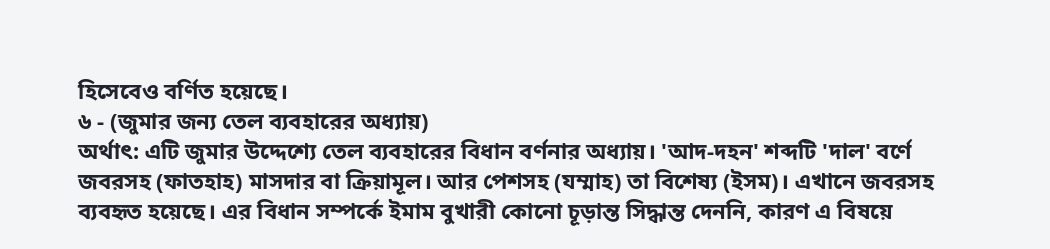হিসেবেও বর্ণিত হয়েছে।
৬ - (জুমার জন্য তেল ব্যবহারের অধ্যায়)
অর্থাৎ: এটি জুমার উদ্দেশ্যে তেল ব্যবহারের বিধান বর্ণনার অধ্যায়। 'আদ-দহন' শব্দটি 'দাল' বর্ণে জবরসহ (ফাতহাহ) মাসদার বা ক্রিয়ামূল। আর পেশসহ (যম্মাহ) তা বিশেষ্য (ইসম)। এখানে জবরসহ ব্যবহৃত হয়েছে। এর বিধান সম্পর্কে ইমাম বুখারী কোনো চূড়ান্ত সিদ্ধান্ত দেননি, কারণ এ বিষয়ে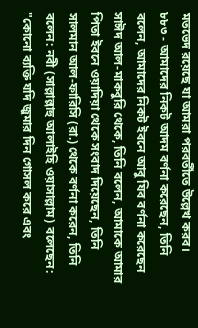মতভেদ রয়েছে যা আমরা পরবর্তীতে উল্লেখ করব।
৮৮৩ - আমাদের নিকট আদম বর্ণনা করেছেন, তিনি বলেন, আমাদের নিকট ইবনে আবু যিব বর্ণনা করেছেন সাঈদ আল-মাকবুরি থেকে, তিনি বলেন, আমাকে আমার পিতা ইবনে ওয়াদিয়া থেকে সংবাদ দিয়েছেন, তিনি সালমান আল-ফারিসি (রা.) থেকে বর্ণনা করেন, তিনি বলেন: নবী (সাল্লাল্লাহু আলাইহি ওয়াসাল্লাম) বলেছেন: "কোনো ব্যক্তি যদি জুমার দিন গোসল করে এবং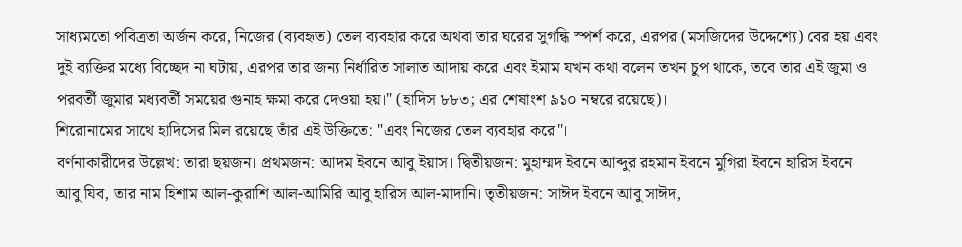সাধ্যমতো পবিত্রতা অর্জন করে, নিজের (ব্যবহৃত) তেল ব্যবহার করে অথবা তার ঘরের সুগন্ধি স্পর্শ করে, এরপর (মসজিদের উদ্দেশ্যে) বের হয় এবং দুই ব্যক্তির মধ্যে বিচ্ছেদ না ঘটায়, এরপর তার জন্য নির্ধারিত সালাত আদায় করে এবং ইমাম যখন কথা বলেন তখন চুপ থাকে, তবে তার এই জুমা ও পরবর্তী জুমার মধ্যবর্তী সময়ের গুনাহ ক্ষমা করে দেওয়া হয়।" (হাদিস ৮৮৩; এর শেষাংশ ৯১০ নম্বরে রয়েছে)।
শিরোনামের সাথে হাদিসের মিল রয়েছে তাঁর এই উক্তিতে: "এবং নিজের তেল ব্যবহার করে"।
বর্ণনাকারীদের উল্লেখ: তারা ছয়জন। প্রথমজন: আদম ইবনে আবু ইয়াস। দ্বিতীয়জন: মুহাম্মদ ইবনে আব্দুর রহমান ইবনে মুগিরা ইবনে হারিস ইবনে আবু যিব, তার নাম হিশাম আল-কুরাশি আল-আমিরি আবু হারিস আল-মাদানি। তৃতীয়জন: সাঈদ ইবনে আবু সাঈদ,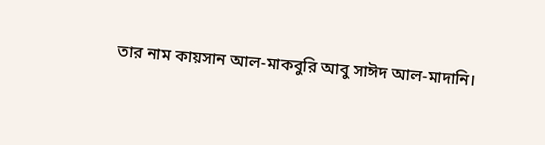তার নাম কায়সান আল-মাকবুরি আবু সাঈদ আল-মাদানি।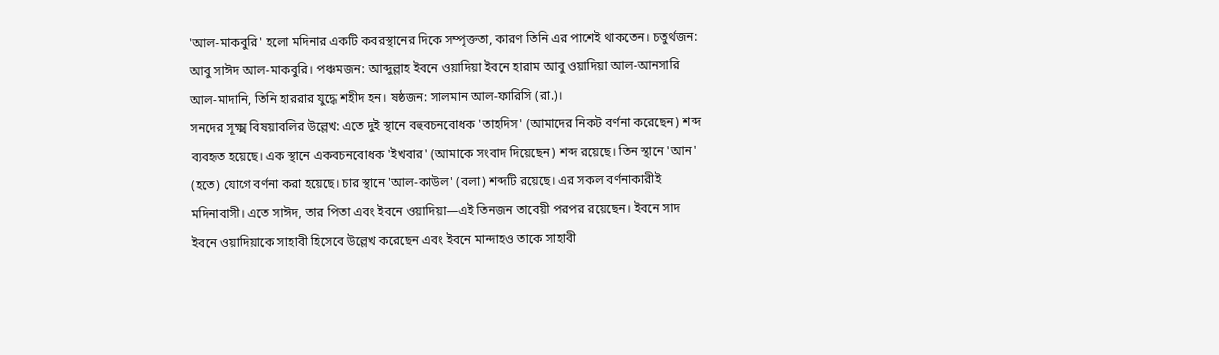'আল-মাকবুরি' হলো মদিনার একটি কবরস্থানের দিকে সম্পৃক্ততা, কারণ তিনি এর পাশেই থাকতেন। চতুর্থজন: আবু সাঈদ আল-মাকবুরি। পঞ্চমজন: আব্দুল্লাহ ইবনে ওয়াদিয়া ইবনে হারাম আবু ওয়াদিয়া আল-আনসারি আল-মাদানি, তিনি হাররার যুদ্ধে শহীদ হন। ষষ্ঠজন: সালমান আল-ফারিসি (রা.)।
সনদের সূক্ষ্ম বিষয়াবলির উল্লেখ: এতে দুই স্থানে বহুবচনবোধক 'তাহদিস' (আমাদের নিকট বর্ণনা করেছেন) শব্দ ব্যবহৃত হয়েছে। এক স্থানে একবচনবোধক 'ইখবার' (আমাকে সংবাদ দিয়েছেন) শব্দ রয়েছে। তিন স্থানে 'আন' (হতে) যোগে বর্ণনা করা হয়েছে। চার স্থানে 'আল-কাউল' (বলা) শব্দটি রয়েছে। এর সকল বর্ণনাকারীই মদিনাবাসী। এতে সাঈদ, তার পিতা এবং ইবনে ওয়াদিয়া—এই তিনজন তাবেয়ী পরপর রয়েছেন। ইবনে সাদ ইবনে ওয়াদিয়াকে সাহাবী হিসেবে উল্লেখ করেছেন এবং ইবনে মান্দাহও তাকে সাহাবী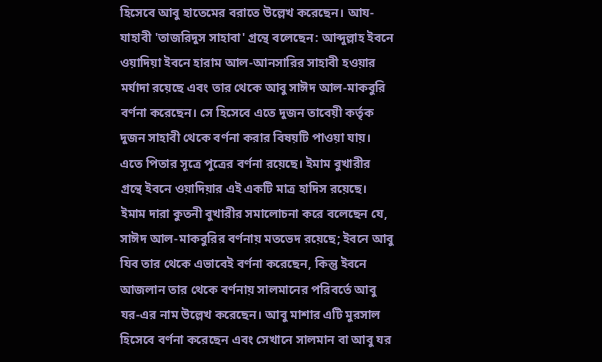হিসেবে আবু হাতেমের বরাতে উল্লেখ করেছেন। আয-যাহাবী 'তাজরিদুস সাহাবা' গ্রন্থে বলেছেন: আব্দুল্লাহ ইবনে ওয়াদিয়া ইবনে হারাম আল-আনসারির সাহাবী হওয়ার মর্যাদা রয়েছে এবং তার থেকে আবু সাঈদ আল-মাকবুরি বর্ণনা করেছেন। সে হিসেবে এতে দুজন তাবেয়ী কর্তৃক দুজন সাহাবী থেকে বর্ণনা করার বিষয়টি পাওয়া যায়। এতে পিতার সূত্রে পুত্রের বর্ণনা রয়েছে। ইমাম বুখারীর গ্রন্থে ইবনে ওয়াদিয়ার এই একটি মাত্র হাদিস রয়েছে। ইমাম দারা কুতনী বুখারীর সমালোচনা করে বলেছেন যে, সাঈদ আল-মাকবুরির বর্ণনায় মতভেদ রয়েছে; ইবনে আবু যিব তার থেকে এভাবেই বর্ণনা করেছেন, কিন্তু ইবনে আজলান তার থেকে বর্ণনায় সালমানের পরিবর্তে আবু যর-এর নাম উল্লেখ করেছেন। আবু মাশার এটি মুরসাল হিসেবে বর্ণনা করেছেন এবং সেখানে সালমান বা আবু যর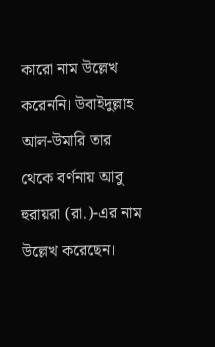কারো নাম উল্লেখ করেননি। উবাইদুল্লাহ আল-উমারি তার থেকে বর্ণনায় আবু হুরায়রা (রা.)-এর নাম উল্লেখ করেছেন।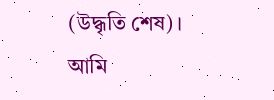(উদ্ধৃতি শেষ)। আমি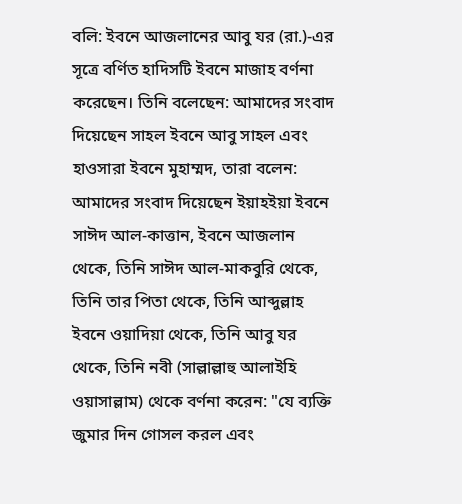বলি: ইবনে আজলানের আবু যর (রা.)-এর সূত্রে বর্ণিত হাদিসটি ইবনে মাজাহ বর্ণনা করেছেন। তিনি বলেছেন: আমাদের সংবাদ দিয়েছেন সাহল ইবনে আবু সাহল এবং হাওসারা ইবনে মুহাম্মদ, তারা বলেন: আমাদের সংবাদ দিয়েছেন ইয়াহইয়া ইবনে সাঈদ আল-কাত্তান, ইবনে আজলান থেকে, তিনি সাঈদ আল-মাকবুরি থেকে, তিনি তার পিতা থেকে, তিনি আব্দুল্লাহ ইবনে ওয়াদিয়া থেকে, তিনি আবু যর থেকে, তিনি নবী (সাল্লাল্লাহু আলাইহি ওয়াসাল্লাম) থেকে বর্ণনা করেন: "যে ব্যক্তি জুমার দিন গোসল করল এবং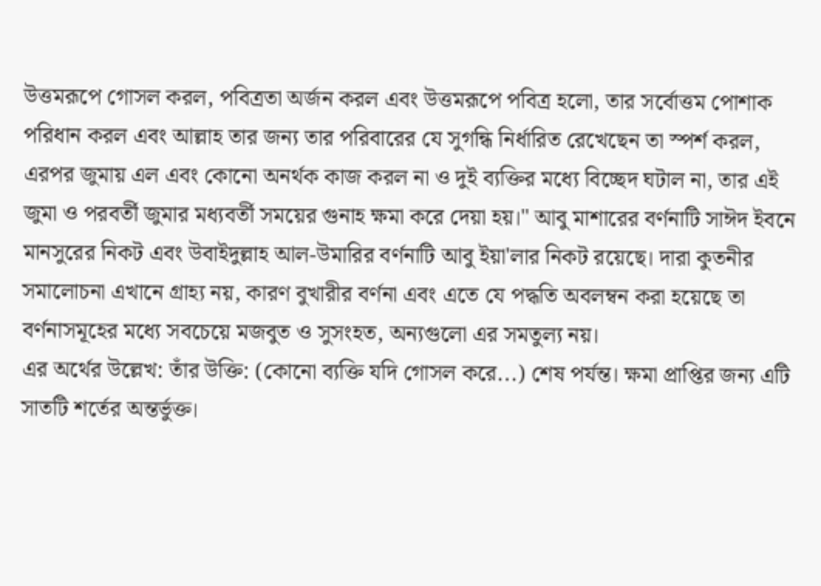উত্তমরূপে গোসল করল, পবিত্রতা অর্জন করল এবং উত্তমরূপে পবিত্র হলো, তার সর্বোত্তম পোশাক পরিধান করল এবং আল্লাহ তার জন্য তার পরিবারের যে সুগন্ধি নির্ধারিত রেখেছেন তা স্পর্শ করল, এরপর জুমায় এল এবং কোনো অনর্থক কাজ করল না ও দুই ব্যক্তির মধ্যে বিচ্ছেদ ঘটাল না, তার এই জুমা ও পরবর্তী জুমার মধ্যবর্তী সময়ের গুনাহ ক্ষমা করে দেয়া হয়।" আবু মাশারের বর্ণনাটি সাঈদ ইবনে মানসুরের নিকট এবং উবাইদুল্লাহ আল-উমারির বর্ণনাটি আবু ইয়া'লার নিকট রয়েছে। দারা কুতনীর সমালোচনা এখানে গ্রাহ্য নয়, কারণ বুখারীর বর্ণনা এবং এতে যে পদ্ধতি অবলম্বন করা হয়েছে তা বর্ণনাসমূহের মধ্যে সবচেয়ে মজবুত ও সুসংহত, অন্যগুলো এর সমতুল্য নয়।
এর অর্থের উল্লেখ: তাঁর উক্তি: (কোনো ব্যক্তি যদি গোসল করে...) শেষ পর্যন্ত। ক্ষমা প্রাপ্তির জন্য এটি সাতটি শর্তের অন্তর্ভুক্ত।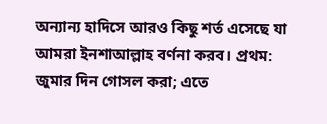অন্যান্য হাদিসে আরও কিছু শর্ত এসেছে যা আমরা ইনশাআল্লাহ বর্ণনা করব। প্রথম: জুমার দিন গোসল করা; এতে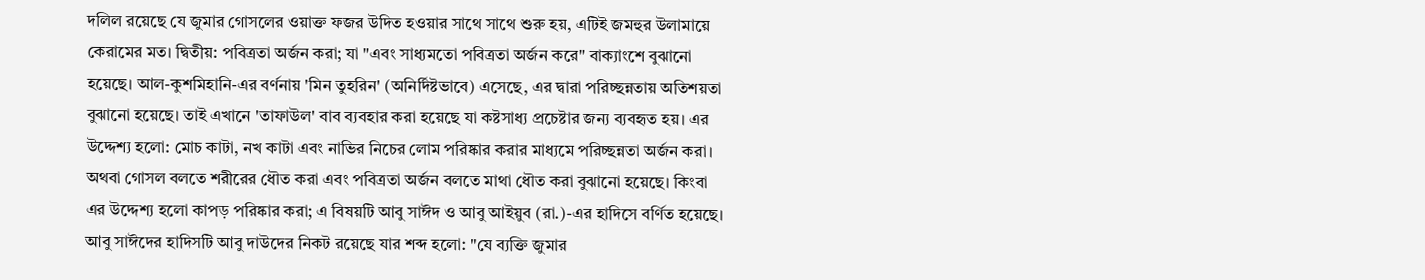দলিল রয়েছে যে জুমার গোসলের ওয়াক্ত ফজর উদিত হওয়ার সাথে সাথে শুরু হয়, এটিই জমহুর উলামায়ে কেরামের মত। দ্বিতীয়: পবিত্রতা অর্জন করা; যা "এবং সাধ্যমতো পবিত্রতা অর্জন করে" বাক্যাংশে বুঝানো হয়েছে। আল-কুশমিহানি-এর বর্ণনায় 'মিন তুহরিন' (অনির্দিষ্টভাবে) এসেছে, এর দ্বারা পরিচ্ছন্নতায় অতিশয়তা বুঝানো হয়েছে। তাই এখানে 'তাফাউল' বাব ব্যবহার করা হয়েছে যা কষ্টসাধ্য প্রচেষ্টার জন্য ব্যবহৃত হয়। এর উদ্দেশ্য হলো: মোচ কাটা, নখ কাটা এবং নাভির নিচের লোম পরিষ্কার করার মাধ্যমে পরিচ্ছন্নতা অর্জন করা। অথবা গোসল বলতে শরীরের ধৌত করা এবং পবিত্রতা অর্জন বলতে মাথা ধৌত করা বুঝানো হয়েছে। কিংবা এর উদ্দেশ্য হলো কাপড় পরিষ্কার করা; এ বিষয়টি আবু সাঈদ ও আবু আইয়ুব (রা.)-এর হাদিসে বর্ণিত হয়েছে। আবু সাঈদের হাদিসটি আবু দাউদের নিকট রয়েছে যার শব্দ হলো: "যে ব্যক্তি জুমার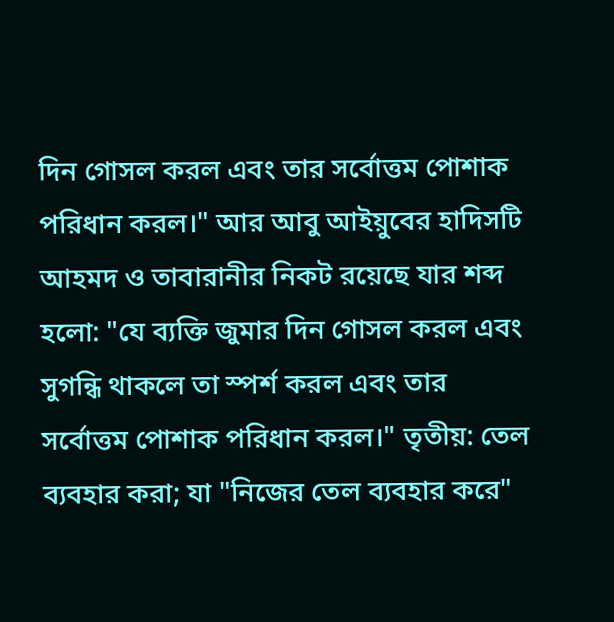দিন গোসল করল এবং তার সর্বোত্তম পোশাক পরিধান করল।" আর আবু আইয়ুবের হাদিসটি আহমদ ও তাবারানীর নিকট রয়েছে যার শব্দ হলো: "যে ব্যক্তি জুমার দিন গোসল করল এবং সুগন্ধি থাকলে তা স্পর্শ করল এবং তার সর্বোত্তম পোশাক পরিধান করল।" তৃতীয়: তেল ব্যবহার করা; যা "নিজের তেল ব্যবহার করে"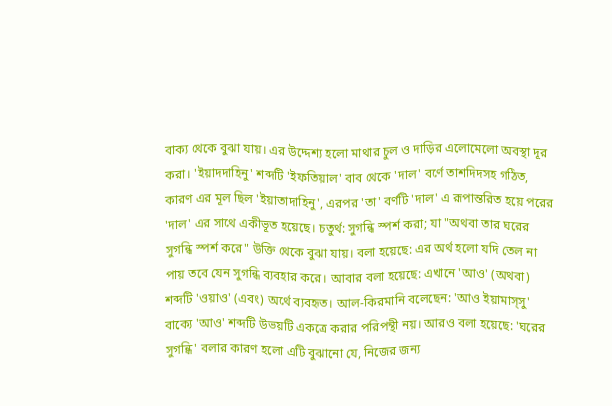বাক্য থেকে বুঝা যায়। এর উদ্দেশ্য হলো মাথার চুল ও দাড়ির এলোমেলো অবস্থা দূর করা। 'ইয়াদদাহিনু' শব্দটি 'ইফতিয়াল' বাব থেকে 'দাল' বর্ণে তাশদিদসহ গঠিত, কারণ এর মূল ছিল 'ইয়াতাদাহিনু', এরপর 'তা' বর্ণটি 'দাল' এ রূপান্তরিত হয়ে পরের 'দাল' এর সাথে একীভূত হয়েছে। চতুর্থ: সুগন্ধি স্পর্শ করা; যা "অথবা তার ঘরের সুগন্ধি স্পর্শ করে" উক্তি থেকে বুঝা যায়। বলা হয়েছে: এর অর্থ হলো যদি তেল না পায় তবে যেন সুগন্ধি ব্যবহার করে। আবার বলা হয়েছে: এখানে 'আও' (অথবা) শব্দটি 'ওয়াও' (এবং) অর্থে ব্যবহৃত। আল-কিরমানি বলেছেন: 'আও ইয়ামাস্সু' বাক্যে 'আও' শব্দটি উভয়টি একত্রে করার পরিপন্থী নয়। আরও বলা হয়েছে: 'ঘরের সুগন্ধি' বলার কারণ হলো এটি বুঝানো যে, নিজের জন্য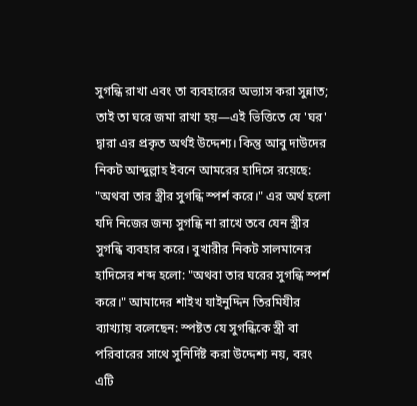সুগন্ধি রাখা এবং তা ব্যবহারের অভ্যাস করা সুন্নাত; তাই তা ঘরে জমা রাখা হয়—এই ভিত্তিতে যে 'ঘর' দ্বারা এর প্রকৃত অর্থই উদ্দেশ্য। কিন্তু আবু দাউদের নিকট আব্দুল্লাহ ইবনে আমরের হাদিসে রয়েছে: "অথবা তার স্ত্রীর সুগন্ধি স্পর্শ করে।" এর অর্থ হলো যদি নিজের জন্য সুগন্ধি না রাখে তবে যেন স্ত্রীর সুগন্ধি ব্যবহার করে। বুখারীর নিকট সালমানের হাদিসের শব্দ হলো: "অথবা তার ঘরের সুগন্ধি স্পর্শ করে।" আমাদের শাইখ যাইনুদ্দিন তিরমিযীর ব্যাখ্যায় বলেছেন: স্পষ্টত যে সুগন্ধিকে স্ত্রী বা পরিবারের সাথে সুনির্দিষ্ট করা উদ্দেশ্য নয়, বরং এটি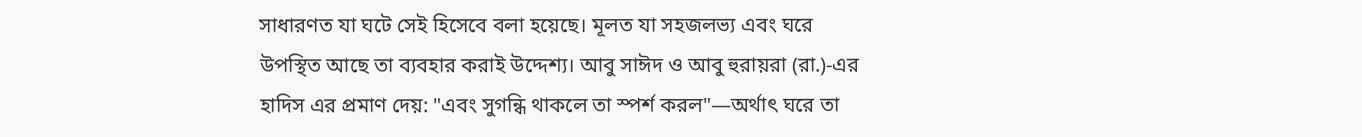সাধারণত যা ঘটে সেই হিসেবে বলা হয়েছে। মূলত যা সহজলভ্য এবং ঘরে উপস্থিত আছে তা ব্যবহার করাই উদ্দেশ্য। আবু সাঈদ ও আবু হুরায়রা (রা.)-এর হাদিস এর প্রমাণ দেয়: "এবং সুগন্ধি থাকলে তা স্পর্শ করল"—অর্থাৎ ঘরে তা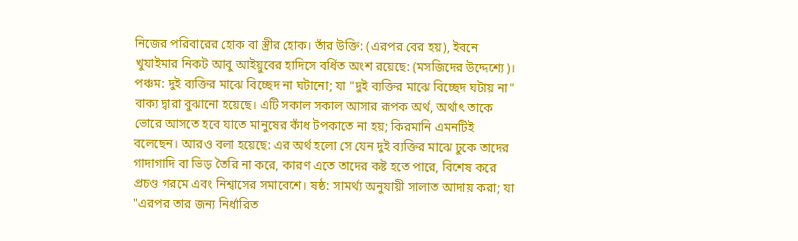নিজের পরিবারের হোক বা স্ত্রীর হোক। তাঁর উক্তি: (এরপর বের হয়), ইবনে খুযাইমার নিকট আবু আইয়ুবের হাদিসে বর্ধিত অংশ রয়েছে: (মসজিদের উদ্দেশ্যে)। পঞ্চম: দুই ব্যক্তির মাঝে বিচ্ছেদ না ঘটানো; যা "দুই ব্যক্তির মাঝে বিচ্ছেদ ঘটায় না" বাক্য দ্বারা বুঝানো হয়েছে। এটি সকাল সকাল আসার রূপক অর্থ, অর্থাৎ তাকে ভোরে আসতে হবে যাতে মানুষের কাঁধ টপকাতে না হয়; কিরমানি এমনটিই বলেছেন। আরও বলা হয়েছে: এর অর্থ হলো সে যেন দুই ব্যক্তির মাঝে ঢুকে তাদের গাদাগাদি বা ভিড় তৈরি না করে, কারণ এতে তাদের কষ্ট হতে পারে, বিশেষ করে প্রচণ্ড গরমে এবং নিশ্বাসের সমাবেশে। ষষ্ঠ: সামর্থ্য অনুযায়ী সালাত আদায় করা; যা "এরপর তার জন্য নির্ধারিত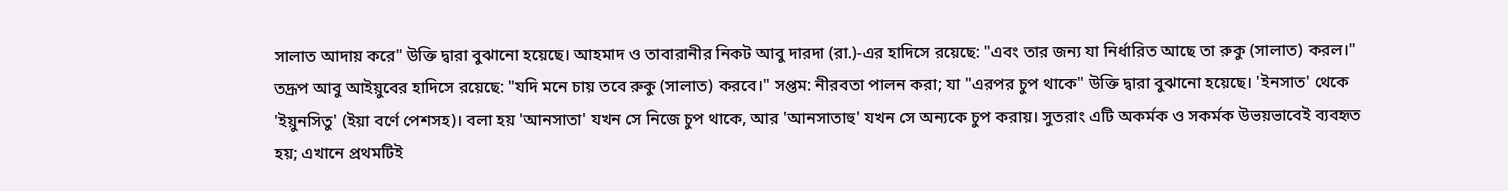সালাত আদায় করে" উক্তি দ্বারা বুঝানো হয়েছে। আহমাদ ও তাবারানীর নিকট আবু দারদা (রা.)-এর হাদিসে রয়েছে: "এবং তার জন্য যা নির্ধারিত আছে তা রুকু (সালাত) করল।" তদ্রূপ আবু আইয়ুবের হাদিসে রয়েছে: "যদি মনে চায় তবে রুকু (সালাত) করবে।" সপ্তম: নীরবতা পালন করা; যা "এরপর চুপ থাকে" উক্তি দ্বারা বুঝানো হয়েছে। 'ইনসাত' থেকে 'ইয়ুনসিতু' (ইয়া বর্ণে পেশসহ)। বলা হয় 'আনসাতা' যখন সে নিজে চুপ থাকে, আর 'আনসাতাহু' যখন সে অন্যকে চুপ করায়। সুতরাং এটি অকর্মক ও সকর্মক উভয়ভাবেই ব্যবহৃত হয়; এখানে প্রথমটিই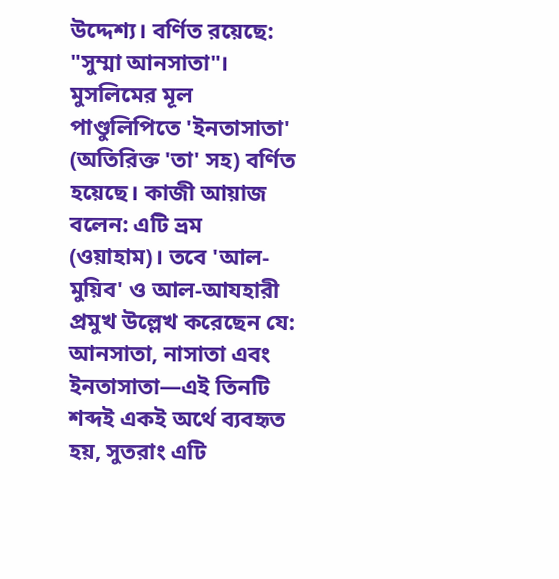উদ্দেশ্য। বর্ণিত রয়েছে: "সুম্মা আনসাতা"। মুসলিমের মূল পাণ্ডুলিপিতে 'ইনতাসাতা' (অতিরিক্ত 'তা' সহ) বর্ণিত হয়েছে। কাজী আয়াজ বলেন: এটি ভ্রম (ওয়াহাম)। তবে 'আল-মুয়িব' ও আল-আযহারী প্রমুখ উল্লেখ করেছেন যে: আনসাতা, নাসাতা এবং ইনতাসাতা—এই তিনটি শব্দই একই অর্থে ব্যবহৃত হয়, সুতরাং এটি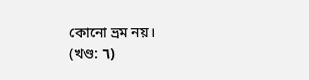কোনো ভ্রম নয়।
(খণ্ড: ٦)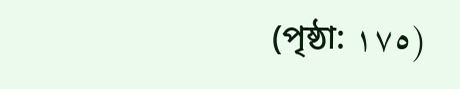(পৃষ্ঠা: ١٧٥)